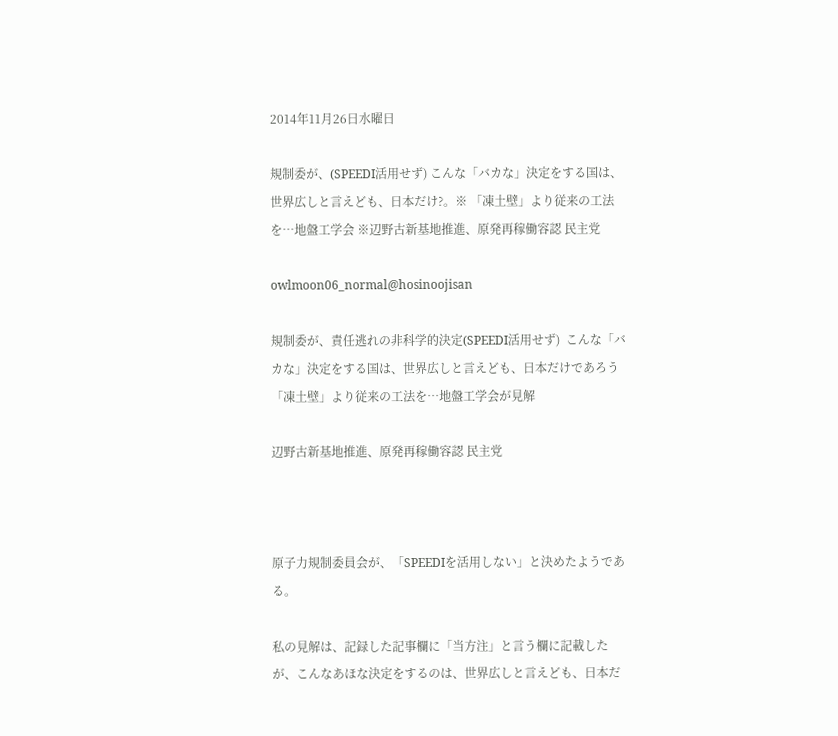2014年11月26日水曜日

規制委が、(SPEEDI活用せず) こんな「バカな」決定をする国は、世界広しと言えども、日本だけ?。※ 「凍土壁」より従来の工法を…地盤工学会 ※辺野古新基地推進、原発再稼働容認 民主党

owlmoon06_normal@hosinoojisan

規制委が、責任逃れの非科学的決定(SPEEDI活用せず)  こんな「バカな」決定をする国は、世界広しと言えども、日本だけであろう 「凍土壁」より従来の工法を…地盤工学会が見解

辺野古新基地推進、原発再稼働容認 民主党



原子力規制委員会が、「SPEEDIを活用しない」と決めたようである。

私の見解は、記録した記事欄に「当方注」と言う欄に記載したが、こんなあほな決定をするのは、世界広しと言えども、日本だ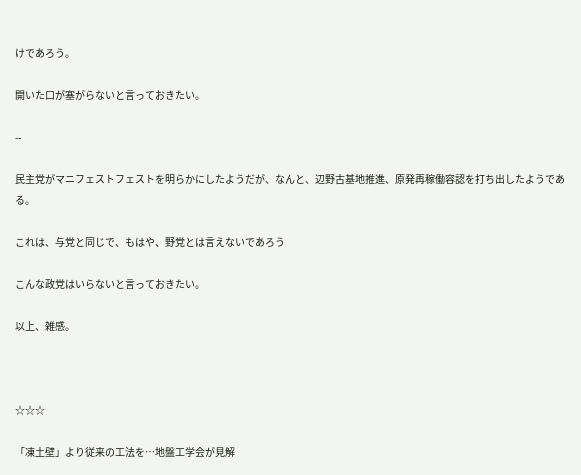けであろう。

開いた口が塞がらないと言っておきたい。

--

民主党がマニフェストフェストを明らかにしたようだが、なんと、辺野古基地推進、原発再稼働容認を打ち出したようである。

これは、与党と同じで、もはや、野党とは言えないであろう

こんな政党はいらないと言っておきたい。

以上、雑感。



☆☆☆

「凍土壁」より従来の工法を…地盤工学会が見解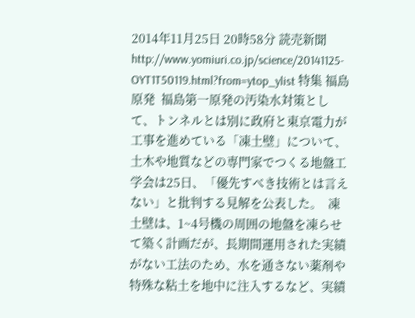2014年11月25日 20時58分 読売新聞 http://www.yomiuri.co.jp/science/20141125-OYT1T50119.html?from=ytop_ylist 特集 福島原発  福島第一原発の汚染水対策として、トンネルとは別に政府と東京電力が工事を進めている「凍土壁」について、土木や地質などの専門家でつくる地盤工学会は25日、「優先すべき技術とは言えない」と批判する見解を公表した。  凍土壁は、1~4号機の周囲の地盤を凍らせて築く計画だが、長期間運用された実績がない工法のため、水を通さない薬剤や特殊な粘土を地中に注入するなど、実績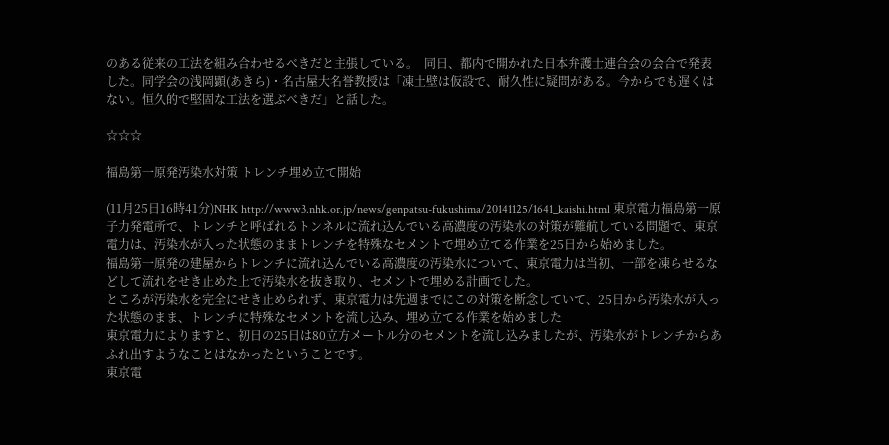のある従来の工法を組み合わせるべきだと主張している。  同日、都内で開かれた日本弁護士連合会の会合で発表した。同学会の浅岡顕(あきら)・名古屋大名誉教授は「凍土壁は仮設で、耐久性に疑問がある。今からでも遅くはない。恒久的で堅固な工法を選ぶべきだ」と話した。

☆☆☆

福島第一原発汚染水対策 トレンチ埋め立て開始

(11月25日16時41分)NHK http://www3.nhk.or.jp/news/genpatsu-fukushima/20141125/1641_kaishi.html 東京電力福島第一原子力発電所で、トレンチと呼ばれるトンネルに流れ込んでいる高濃度の汚染水の対策が難航している問題で、東京電力は、汚染水が入った状態のままトレンチを特殊なセメントで埋め立てる作業を25日から始めました。
福島第一原発の建屋からトレンチに流れ込んでいる高濃度の汚染水について、東京電力は当初、一部を凍らせるなどして流れをせき止めた上で汚染水を抜き取り、セメントで埋める計画でした。
ところが汚染水を完全にせき止められず、東京電力は先週までにこの対策を断念していて、25日から汚染水が入った状態のまま、トレンチに特殊なセメントを流し込み、埋め立てる作業を始めました
東京電力によりますと、初日の25日は80立方メートル分のセメントを流し込みましたが、汚染水がトレンチからあふれ出すようなことはなかったということです。
東京電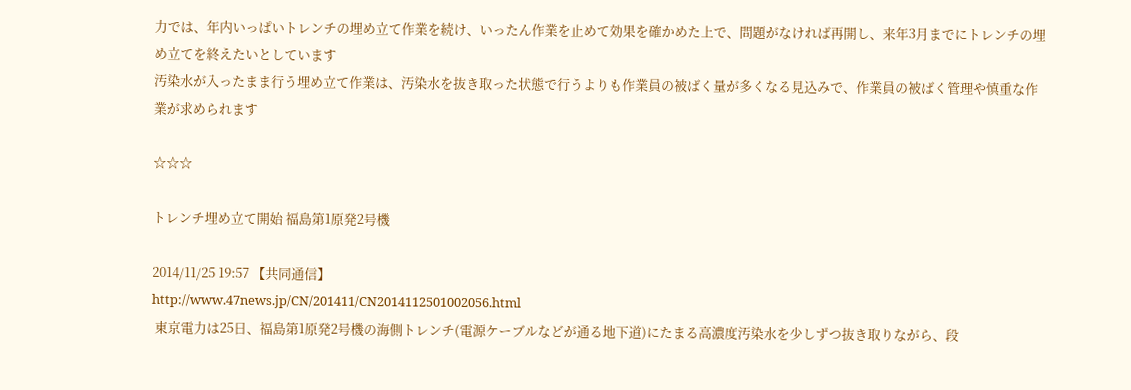力では、年内いっぱいトレンチの埋め立て作業を続け、いったん作業を止めて効果を確かめた上で、問題がなければ再開し、来年3月までにトレンチの埋め立てを終えたいとしています
汚染水が入ったまま行う埋め立て作業は、汚染水を抜き取った状態で行うよりも作業員の被ばく量が多くなる見込みで、作業員の被ばく管理や慎重な作業が求められます

☆☆☆

トレンチ埋め立て開始 福島第1原発2号機

2014/11/25 19:57 【共同通信】
http://www.47news.jp/CN/201411/CN2014112501002056.html
 東京電力は25日、福島第1原発2号機の海側トレンチ(電源ケーブルなどが通る地下道)にたまる高濃度汚染水を少しずつ抜き取りながら、段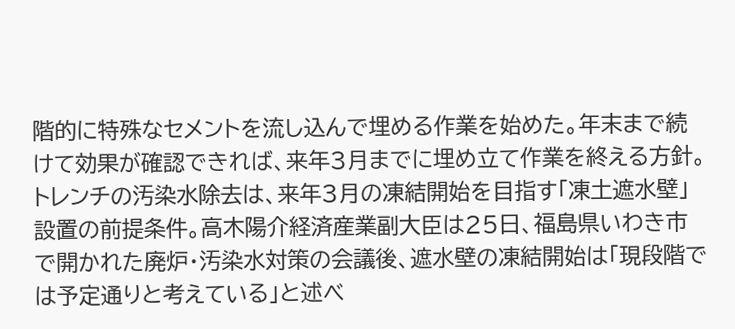階的に特殊なセメントを流し込んで埋める作業を始めた。年末まで続けて効果が確認できれば、来年3月までに埋め立て作業を終える方針。  トレンチの汚染水除去は、来年3月の凍結開始を目指す「凍土遮水壁」設置の前提条件。高木陽介経済産業副大臣は25日、福島県いわき市で開かれた廃炉・汚染水対策の会議後、遮水壁の凍結開始は「現段階では予定通りと考えている」と述べ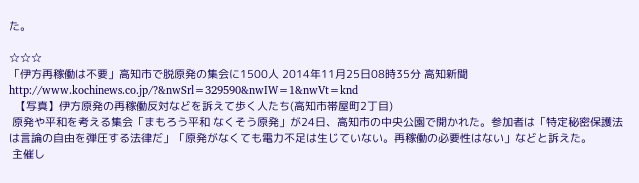た。

☆☆☆
「伊方再稼働は不要」高知市で脱原発の集会に1500人 2014年11月25日08時35分 高知新聞 http://www.kochinews.co.jp/?&nwSrl=329590&nwIW=1&nwVt=knd
  【写真】伊方原発の再稼働反対などを訴えて歩く人たち(高知市帯屋町2丁目)
 原発や平和を考える集会「まもろう平和 なくそう原発」が24日、高知市の中央公園で開かれた。参加者は「特定秘密保護法は言論の自由を弾圧する法律だ」「原発がなくても電力不足は生じていない。再稼働の必要性はない」などと訴えた。
 主催し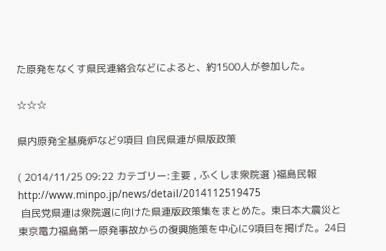た原発をなくす県民連絡会などによると、約1500人が参加した。

☆☆☆

県内原発全基廃炉など9項目 自民県連が県版政策

( 2014/11/25 09:22 カテゴリー:主要 , ふくしま衆院選 )福島民報
http://www.minpo.jp/news/detail/2014112519475
 自民党県連は衆院選に向けた県連版政策集をまとめた。東日本大震災と東京電力福島第一原発事故からの復興施策を中心に9項目を掲げた。24日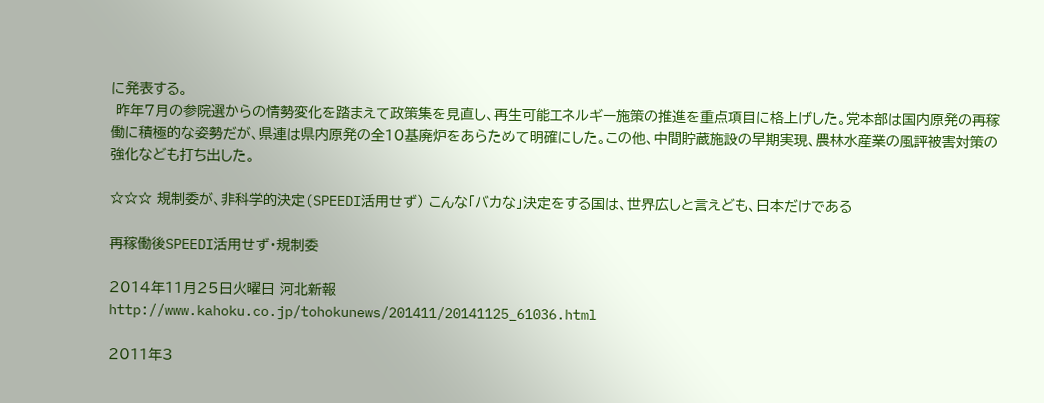に発表する。
 昨年7月の参院選からの情勢変化を踏まえて政策集を見直し、再生可能エネルギー施策の推進を重点項目に格上げした。党本部は国内原発の再稼働に積極的な姿勢だが、県連は県内原発の全10基廃炉をあらためて明確にした。この他、中間貯蔵施設の早期実現、農林水産業の風評被害対策の強化なども打ち出した。

☆☆☆ 規制委が、非科学的決定(SPEEDI活用せず) こんな「バカな」決定をする国は、世界広しと言えども、日本だけである

再稼働後SPEEDI活用せず・規制委

2014年11月25日火曜日 河北新報
http://www.kahoku.co.jp/tohokunews/201411/20141125_61036.html

2011年3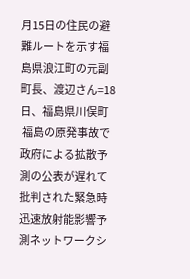月15日の住民の避難ルートを示す福島県浪江町の元副町長、渡辺さん=18日、福島県川俣町
 福島の原発事故で政府による拡散予測の公表が遅れて批判された緊急時迅速放射能影響予測ネットワークシ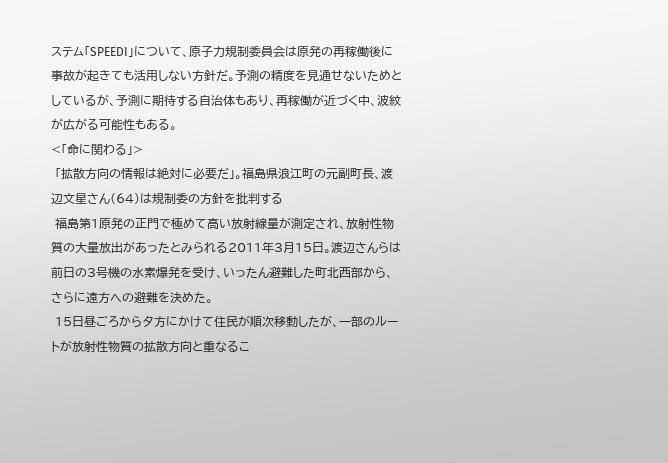ステム「SPEEDI」について、原子力規制委員会は原発の再稼働後に事故が起きても活用しない方針だ。予測の精度を見通せないためとしているが、予測に期待する自治体もあり、再稼働が近づく中、波紋が広がる可能性もある。
<「命に関わる」>
 「拡散方向の情報は絶対に必要だ」。福島県浪江町の元副町長、渡辺文星さん(64)は規制委の方針を批判する
 福島第1原発の正門で極めて高い放射線量が測定され、放射性物質の大量放出があったとみられる2011年3月15日。渡辺さんらは前日の3号機の水素爆発を受け、いったん避難した町北西部から、さらに遠方への避難を決めた。
 15日昼ごろから夕方にかけて住民が順次移動したが、一部のルートが放射性物質の拡散方向と重なるこ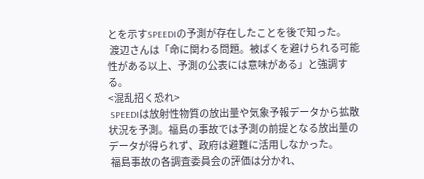とを示すSPEEDIの予測が存在したことを後で知った。
 渡辺さんは「命に関わる問題。被ばくを避けられる可能性がある以上、予測の公表には意味がある」と強調する。
<混乱招く恐れ>
 SPEEDIは放射性物質の放出量や気象予報データから拡散状況を予測。福島の事故では予測の前提となる放出量のデータが得られず、政府は避難に活用しなかった。
 福島事故の各調査委員会の評価は分かれ、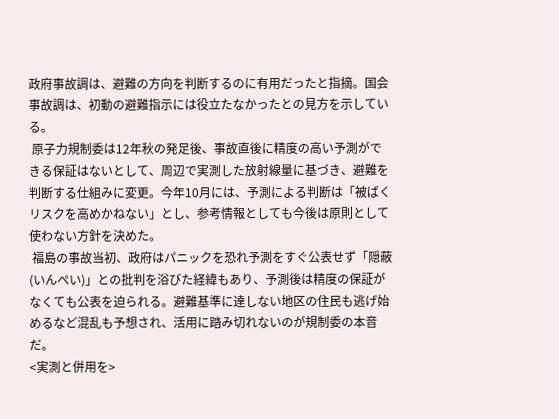政府事故調は、避難の方向を判断するのに有用だったと指摘。国会事故調は、初動の避難指示には役立たなかったとの見方を示している。
 原子力規制委は12年秋の発足後、事故直後に精度の高い予測ができる保証はないとして、周辺で実測した放射線量に基づき、避難を判断する仕組みに変更。今年10月には、予測による判断は「被ばくリスクを高めかねない」とし、参考情報としても今後は原則として使わない方針を決めた。
 福島の事故当初、政府はパニックを恐れ予測をすぐ公表せず「隠蔽(いんぺい)」との批判を浴びた経緯もあり、予測後は精度の保証がなくても公表を迫られる。避難基準に達しない地区の住民も逃げ始めるなど混乱も予想され、活用に踏み切れないのが規制委の本音だ。
<実測と併用を>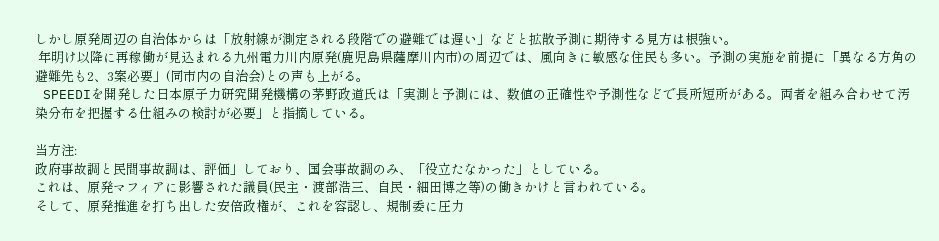しかし原発周辺の自治体からは「放射線が測定される段階での避難では遅い」などと拡散予測に期待する見方は根強い。
 年明け以降に再稼働が見込まれる九州電力川内原発(鹿児島県薩摩川内市)の周辺では、風向きに敏感な住民も多い。予測の実施を前提に「異なる方角の避難先も2、3案必要」(同市内の自治会)との声も上がる。
 SPEEDIを開発した日本原子力研究開発機構の茅野政道氏は「実測と予測には、数値の正確性や予測性などで長所短所がある。両者を組み合わせて汚染分布を把握する仕組みの検討が必要」と指摘している。

当方注:
政府事故調と民間事故調は、評価」しており、国会事故調のみ、「役立たなかった」としている。
これは、原発マフィアに影響された議員(民主・渡部浩三、自民・細田博之等)の働きかけと言われている。
そして、原発推進を打ち出した安倍政権が、これを容認し、規制委に圧力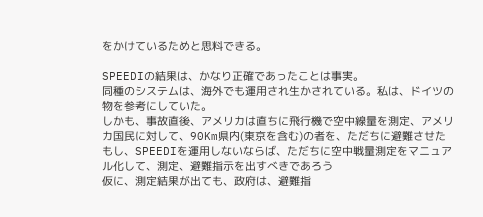をかけているためと思料できる。

SPEEDIの結果は、かなり正確であったことは事実。
同種のシステムは、海外でも運用され生かされている。私は、ドイツの物を参考にしていた。
しかも、事故直後、アメリカは直ちに飛行機で空中線量を測定、アメリカ国民に対して、90Km県内(東京を含む)の者を、ただちに避難させた
もし、SPEEDIを運用しないならば、ただちに空中戦量測定をマニュアル化して、測定、避難指示を出すべきであろう
仮に、測定結果が出ても、政府は、避難指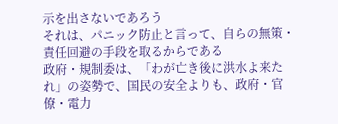示を出さないであろう
それは、パニック防止と言って、自らの無策・責任回避の手段を取るからである
政府・規制委は、「わが亡き後に洪水よ来たれ」の姿勢で、国民の安全よりも、政府・官僚・電力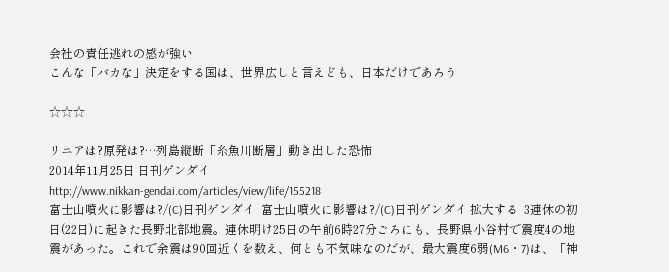会社の責任逃れの感が強い
こんな「バカな」決定をする国は、世界広しと言えども、日本だけであろう

☆☆☆

リニアは?原発は?…列島縦断「糸魚川断層」動き出した恐怖
2014年11月25日 日刊ゲンダイ
http://www.nikkan-gendai.com/articles/view/life/155218
富士山噴火に影響は?/(C)日刊ゲンダイ  富士山噴火に影響は?/(C)日刊ゲンダイ 拡大する  3連休の初日(22日)に起きた長野北部地震。連休明け25日の午前6時27分ごろにも、長野県小谷村で震度4の地震があった。これで余震は90回近くを数え、何とも不気味なのだが、最大震度6弱(M6・7)は、「神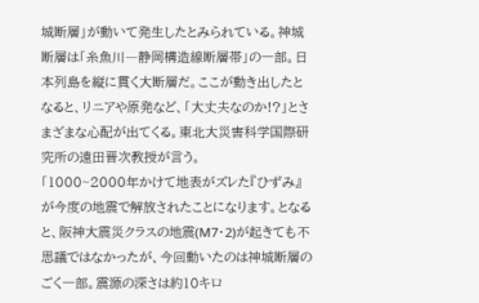城断層」が動いて発生したとみられている。神城断層は「糸魚川―静岡構造線断層帯」の一部。日本列島を縦に貫く大断層だ。ここが動き出したとなると、リニアや原発など、「大丈夫なのか!?」とさまざまな心配が出てくる。東北大災害科学国際研究所の遠田晋次教授が言う。
「1000~2000年かけて地表がズレた『ひずみ』が今度の地震で解放されたことになります。となると、阪神大震災クラスの地震(M7・2)が起きても不思議ではなかったが、今回動いたのは神城断層のごく一部。震源の深さは約10キロ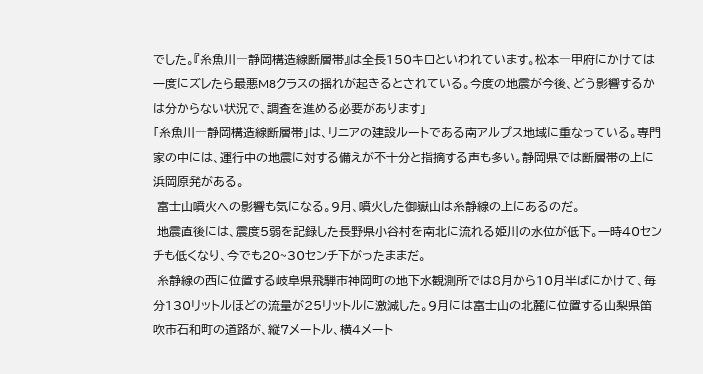でした。『糸魚川―静岡構造線断層帯』は全長150キロといわれています。松本―甲府にかけては一度にズレたら最悪M8クラスの揺れが起きるとされている。今度の地震が今後、どう影響するかは分からない状況で、調査を進める必要があります」
「糸魚川―静岡構造線断層帯」は、リニアの建設ルートである南アルプス地域に重なっている。専門家の中には、運行中の地震に対する備えが不十分と指摘する声も多い。静岡県では断層帯の上に浜岡原発がある。
 富士山噴火への影響も気になる。9月、噴火した御嶽山は糸静線の上にあるのだ。
 地震直後には、震度5弱を記録した長野県小谷村を南北に流れる姫川の水位が低下。一時40センチも低くなり、今でも20~30センチ下がったままだ。
 糸静線の西に位置する岐阜県飛騨市神岡町の地下水観測所では8月から10月半ばにかけて、毎分130リットルほどの流量が25リットルに激減した。9月には富士山の北麓に位置する山梨県笛吹市石和町の道路が、縦7メートル、横4メート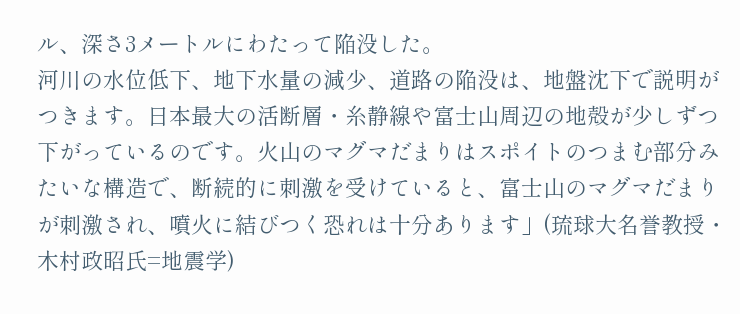ル、深さ3メートルにわたって陥没した。
河川の水位低下、地下水量の減少、道路の陥没は、地盤沈下で説明がつきます。日本最大の活断層・糸静線や富士山周辺の地殻が少しずつ下がっているのです。火山のマグマだまりはスポイトのつまむ部分みたいな構造で、断続的に刺激を受けていると、富士山のマグマだまりが刺激され、噴火に結びつく恐れは十分あります」(琉球大名誉教授・木村政昭氏=地震学)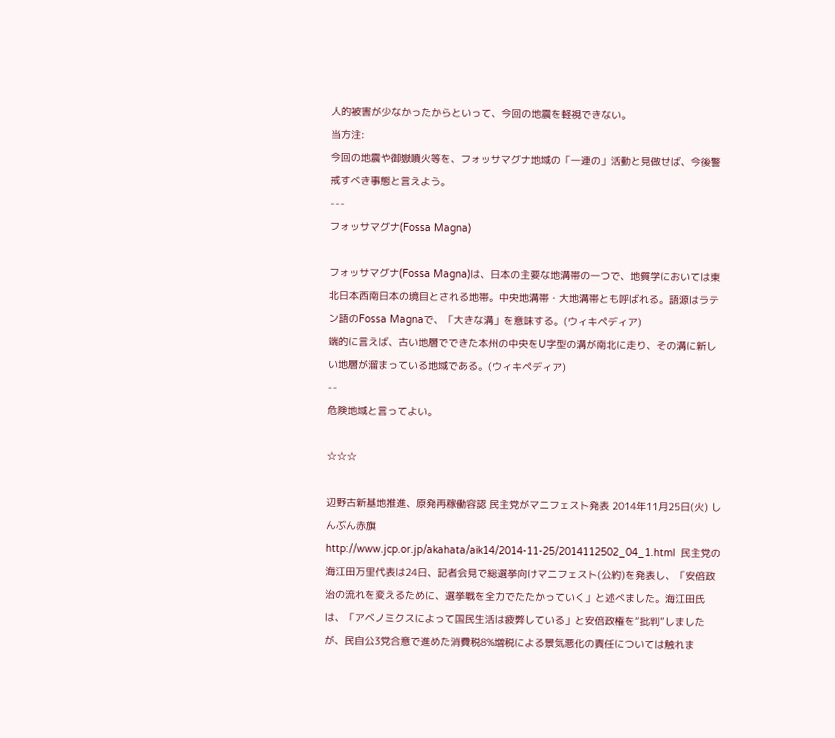人的被害が少なかったからといって、今回の地震を軽視できない。
当方注:
今回の地震や御嶽噴火等を、フォッサマグナ地域の「一連の」活動と見做せば、今後警戒すべき事態と言えよう。
---
フォッサマグナ(Fossa Magna)

フォッサマグナ(Fossa Magna)は、日本の主要な地溝帯の一つで、地質学においては東北日本西南日本の境目とされる地帯。中央地溝帯・大地溝帯とも呼ばれる。語源はラテン語のFossa Magnaで、「大きな溝」を意味する。(ウィキペディア)
端的に言えば、古い地層でできた本州の中央をU字型の溝が南北に走り、その溝に新しい地層が溜まっている地域である。(ウィキペディア)
--
危険地域と言ってよい。

☆☆☆

辺野古新基地推進、原発再稼働容認 民主党がマニフェスト発表 2014年11月25日(火) しんぶん赤旗 http://www.jcp.or.jp/akahata/aik14/2014-11-25/2014112502_04_1.html  民主党の海江田万里代表は24日、記者会見で総選挙向けマニフェスト(公約)を発表し、「安倍政治の流れを変えるために、選挙戦を全力でたたかっていく」と述べました。海江田氏は、「アベノミクスによって国民生活は疲弊している」と安倍政権を“批判”しましたが、民自公3党合意で進めた消費税8%増税による景気悪化の責任については触れま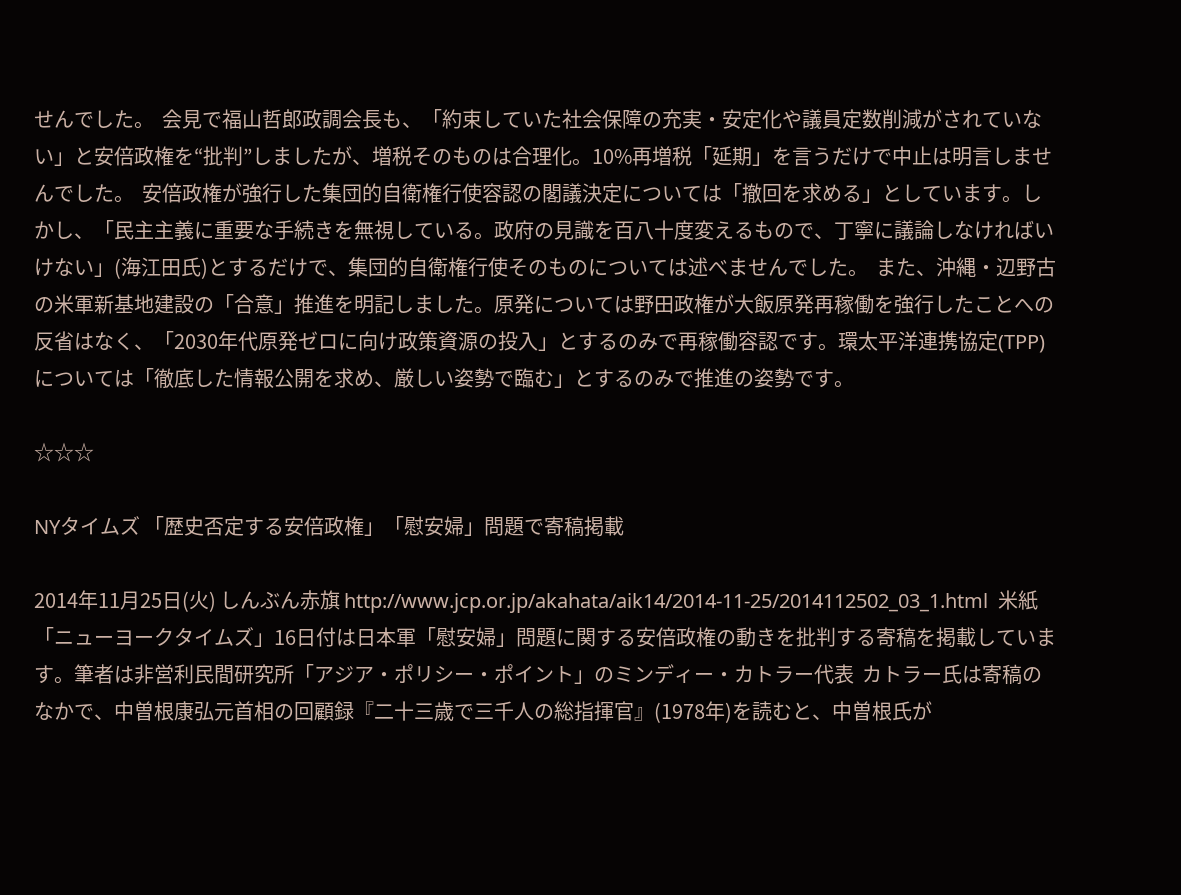せんでした。  会見で福山哲郎政調会長も、「約束していた社会保障の充実・安定化や議員定数削減がされていない」と安倍政権を“批判”しましたが、増税そのものは合理化。10%再増税「延期」を言うだけで中止は明言しませんでした。  安倍政権が強行した集団的自衛権行使容認の閣議決定については「撤回を求める」としています。しかし、「民主主義に重要な手続きを無視している。政府の見識を百八十度変えるもので、丁寧に議論しなければいけない」(海江田氏)とするだけで、集団的自衛権行使そのものについては述べませんでした。  また、沖縄・辺野古の米軍新基地建設の「合意」推進を明記しました。原発については野田政権が大飯原発再稼働を強行したことへの反省はなく、「2030年代原発ゼロに向け政策資源の投入」とするのみで再稼働容認です。環太平洋連携協定(TPP)については「徹底した情報公開を求め、厳しい姿勢で臨む」とするのみで推進の姿勢です。

☆☆☆

NYタイムズ 「歴史否定する安倍政権」「慰安婦」問題で寄稿掲載

2014年11月25日(火) しんぶん赤旗 http://www.jcp.or.jp/akahata/aik14/2014-11-25/2014112502_03_1.html  米紙「ニューヨークタイムズ」16日付は日本軍「慰安婦」問題に関する安倍政権の動きを批判する寄稿を掲載しています。筆者は非営利民間研究所「アジア・ポリシー・ポイント」のミンディー・カトラー代表  カトラー氏は寄稿のなかで、中曽根康弘元首相の回顧録『二十三歳で三千人の総指揮官』(1978年)を読むと、中曽根氏が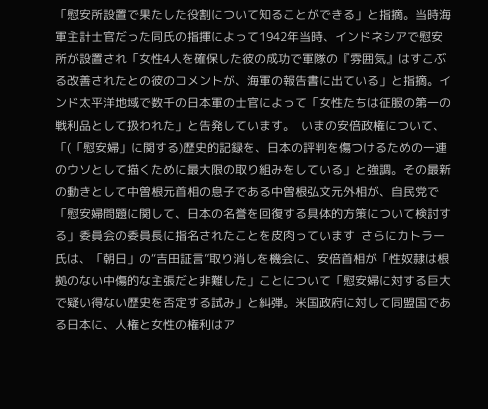「慰安所設置で果たした役割について知ることができる」と指摘。当時海軍主計士官だった同氏の指揮によって1942年当時、インドネシアで慰安所が設置され「女性4人を確保した彼の成功で軍隊の『雰囲気』はすこぶる改善されたとの彼のコメントが、海軍の報告書に出ている」と指摘。インド太平洋地域で数千の日本軍の士官によって「女性たちは征服の第一の戦利品として扱われた」と告発しています。  いまの安倍政権について、「(「慰安婦」に関する)歴史的記録を、日本の評判を傷つけるための一連のウソとして描くために最大限の取り組みをしている」と強調。その最新の動きとして中曽根元首相の息子である中曽根弘文元外相が、自民党で「慰安婦問題に関して、日本の名誉を回復する具体的方策について検討する」委員会の委員長に指名されたことを皮肉っています  さらにカトラー氏は、「朝日」の“吉田証言”取り消しを機会に、安倍首相が「性奴隷は根拠のない中傷的な主張だと非難した」ことについて「慰安婦に対する巨大で疑い得ない歴史を否定する試み」と糾弾。米国政府に対して同盟国である日本に、人権と女性の権利はア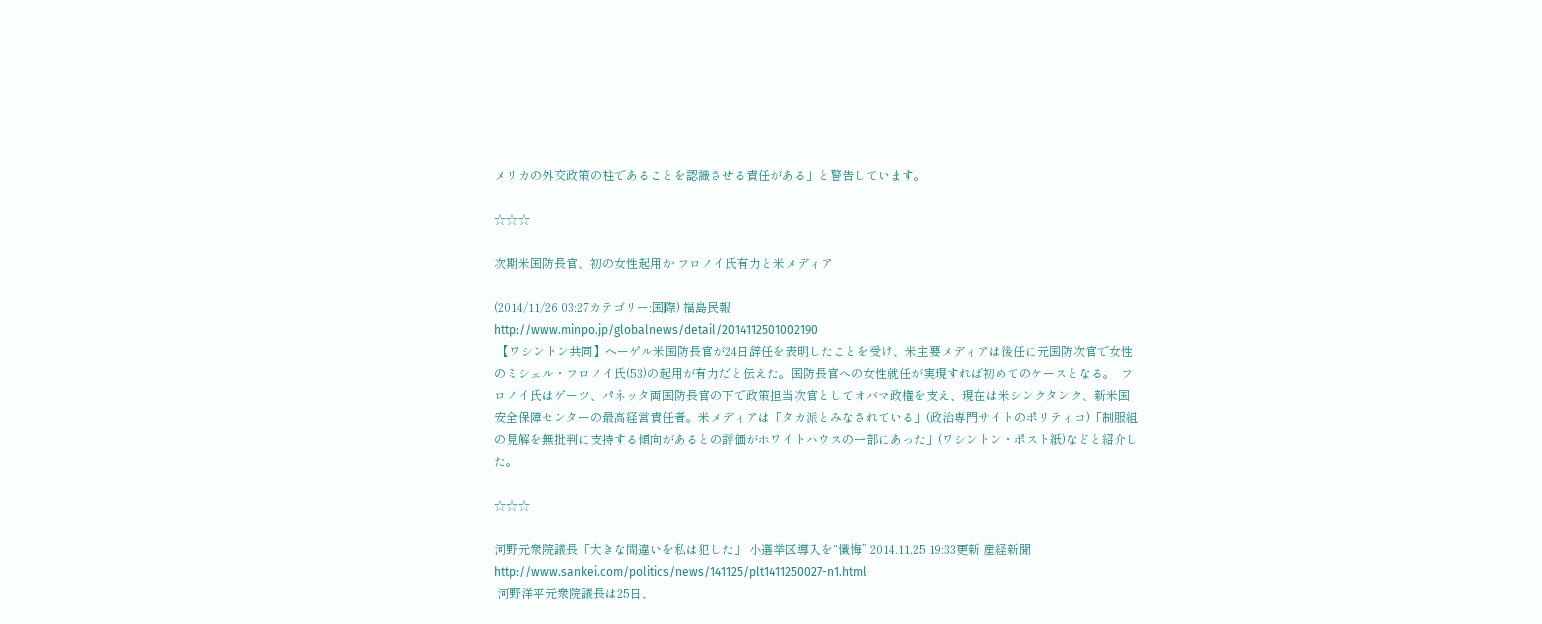メリカの外交政策の柱であることを認識させる責任がある」と警告しています。

☆☆☆

次期米国防長官、初の女性起用か フロノイ氏有力と米メディア

(2014/11/26 03:27カテゴリー:国際) 福島民報
http://www.minpo.jp/globalnews/detail/2014112501002190
 【ワシントン共同】ヘーゲル米国防長官が24日辞任を表明したことを受け、米主要メディアは後任に元国防次官で女性のミシェル・フロノイ氏(53)の起用が有力だと伝えた。国防長官への女性就任が実現すれば初めてのケースとなる。  フロノイ氏はゲーツ、パネッタ両国防長官の下で政策担当次官としてオバマ政権を支え、現在は米シンクタンク、新米国安全保障センターの最高経営責任者。米メディアは「タカ派とみなされている」(政治専門サイトのポリティコ)「制服組の見解を無批判に支持する傾向があるとの評価がホワイトハウスの一部にあった」(ワシントン・ポスト紙)などと紹介した。

☆☆☆

河野元衆院議長「大きな間違いを私は犯した」 小選挙区導入を“懺悔” 2014.11.25 19:33更新 産経新聞
http://www.sankei.com/politics/news/141125/plt1411250027-n1.html
 河野洋平元衆院議長は25日、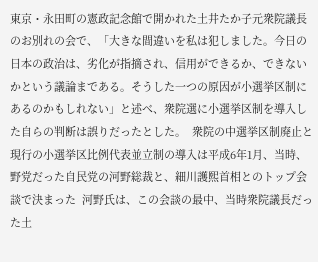東京・永田町の憲政記念館で開かれた土井たか子元衆院議長のお別れの会で、「大きな間違いを私は犯しました。今日の日本の政治は、劣化が指摘され、信用ができるか、できないかという議論まである。そうした一つの原因が小選挙区制にあるのかもしれない」と述べ、衆院選に小選挙区制を導入した自らの判断は誤りだったとした。  衆院の中選挙区制廃止と現行の小選挙区比例代表並立制の導入は平成6年1月、当時、野党だった自民党の河野総裁と、細川護煕首相とのトップ会談で決まった  河野氏は、この会談の最中、当時衆院議長だった土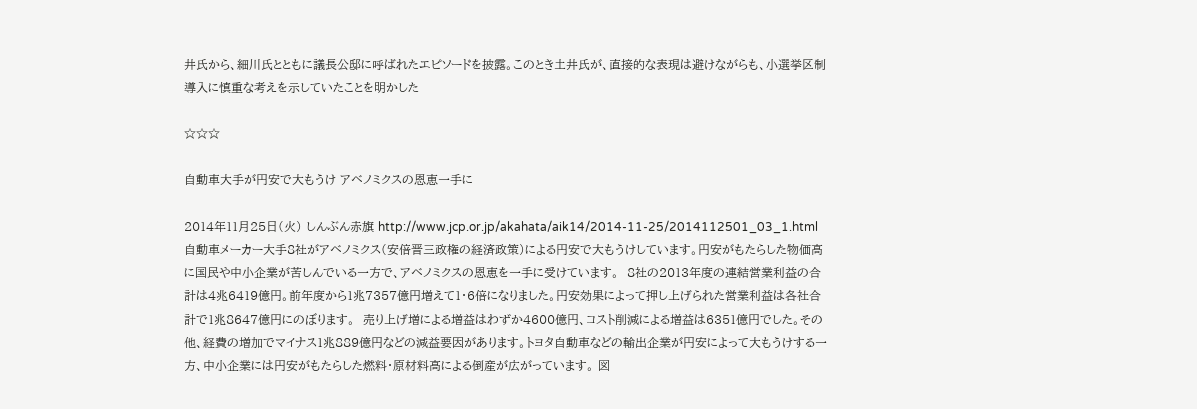井氏から、細川氏とともに議長公邸に呼ばれたエピソードを披露。このとき土井氏が、直接的な表現は避けながらも、小選挙区制導入に慎重な考えを示していたことを明かした

☆☆☆

自動車大手が円安で大もうけ アベノミクスの恩恵一手に

2014年11月25日(火) しんぶん赤旗 http://www.jcp.or.jp/akahata/aik14/2014-11-25/2014112501_03_1.html  自動車メーカー大手8社がアベノミクス(安倍晋三政権の経済政策)による円安で大もうけしています。円安がもたらした物価高に国民や中小企業が苦しんでいる一方で、アベノミクスの恩恵を一手に受けています。  8社の2013年度の連結営業利益の合計は4兆6419億円。前年度から1兆7357億円増えて1・6倍になりました。円安効果によって押し上げられた営業利益は各社合計で1兆8647億円にのぼります。  売り上げ増による増益はわずか4600億円、コスト削減による増益は6351億円でした。その他、経費の増加でマイナス1兆889億円などの減益要因があります。トヨタ自動車などの輸出企業が円安によって大もうけする一方、中小企業には円安がもたらした燃料・原材料高による倒産が広がっています。 図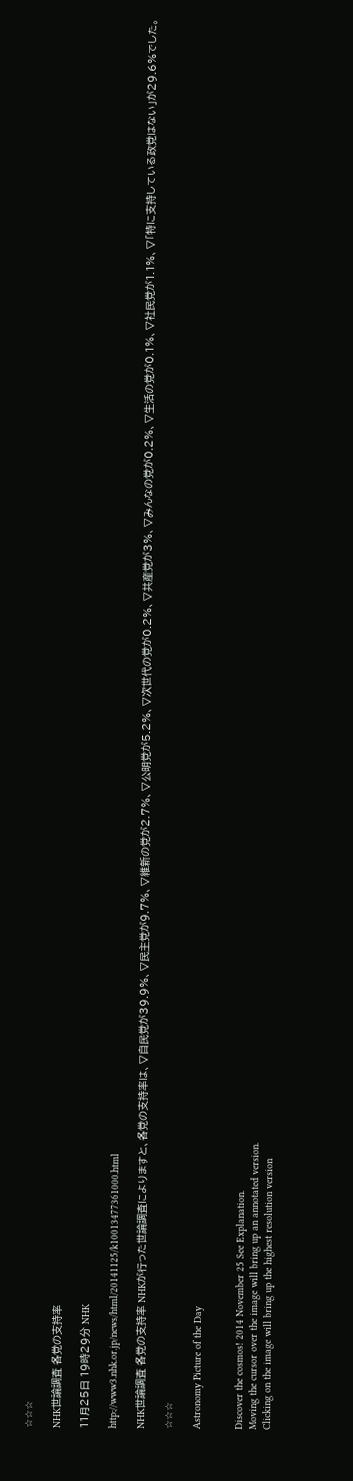☆☆☆

NHK世論調査 各党の支持率

11月25日 19時29分 NHK

http://www3.nhk.or.jp/news/html/20141125/k10013477361000.html

NHK世論調査 各党の支持率 NHKが行った世論調査によりますと、各党の支持率は、▽自民党が39.9%、▽民主党が9.7%、▽維新の党が2.7%、▽公明党が5.2%、▽次世代の党が0.2%、▽共産党が3%、▽みんなの党が0.2%、▽生活の党が0.1%、▽社民党が1.1%、▽「特に支持している政党はない」が29.6%でした。

☆☆☆

Astronomy Picture of the Day


Discover the cosmos! 2014 November 25 See Explanation.
Moving the cursor over the image will bring up an annotated version.
Clicking on the image will bring up the highest resolution version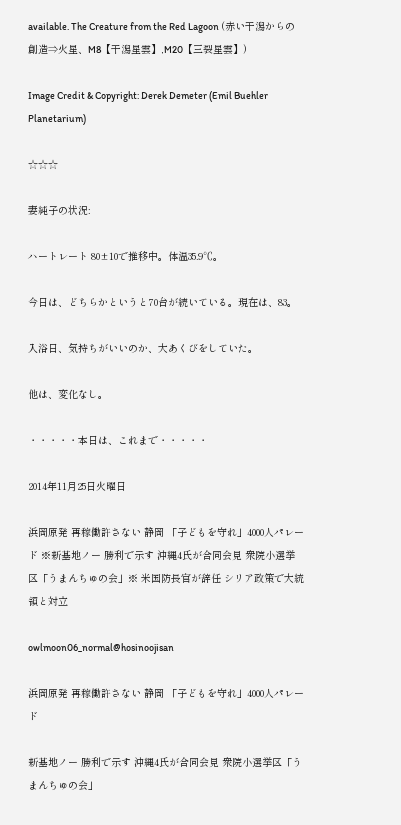available. The Creature from the Red Lagoon (赤い干潟からの創造⇒火星、M8【干潟星雲】,M20【三裂星雲】)

Image Credit & Copyright: Derek Demeter (Emil Buehler Planetarium)

☆☆☆

妻純子の状況:

ハートレート 80±10で推移中。体温35.9℃。

今日は、どちらかというと70台が続いている。現在は、83。

入浴日、気持ちがいいのか、大あくびをしていた。

他は、変化なし。

・・・・・本日は、これまで・・・・・

2014年11月25日火曜日

浜岡原発 再稼働許さない 静岡 「子どもを守れ」4000人パレード ※新基地ノー 勝利で示す 沖縄4氏が合同会見 衆院小選挙区「うまんちゅの会」※ 米国防長官が辞任 シリア政策で大統領と対立

owlmoon06_normal@hosinoojisan

浜岡原発 再稼働許さない 静岡 「子どもを守れ」4000人パレード

新基地ノー 勝利で示す 沖縄4氏が合同会見 衆院小選挙区「うまんちゅの会」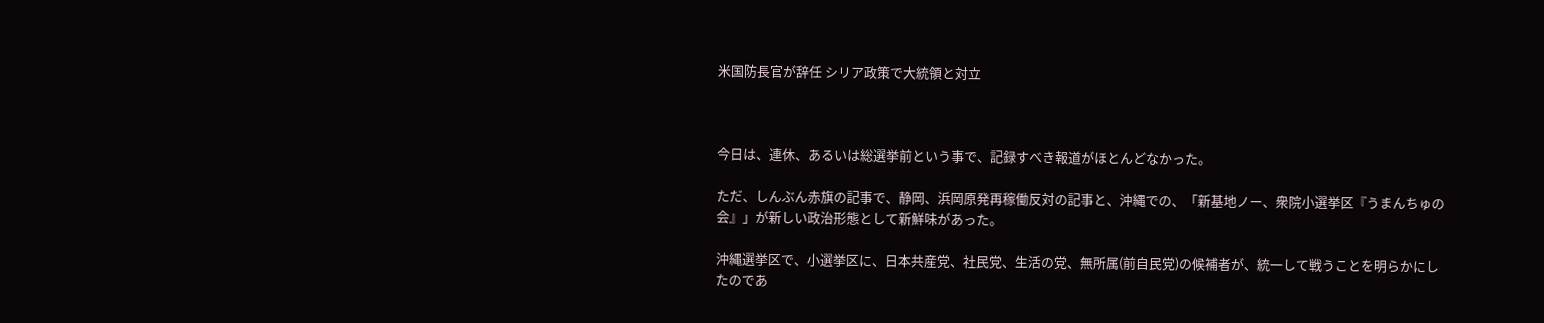米国防長官が辞任 シリア政策で大統領と対立



今日は、連休、あるいは総選挙前という事で、記録すべき報道がほとんどなかった。

ただ、しんぶん赤旗の記事で、静岡、浜岡原発再稼働反対の記事と、沖縄での、「新基地ノー、衆院小選挙区『うまんちゅの会』」が新しい政治形態として新鮮味があった。

沖縄選挙区で、小選挙区に、日本共産党、社民党、生活の党、無所属(前自民党)の候補者が、統一して戦うことを明らかにしたのであ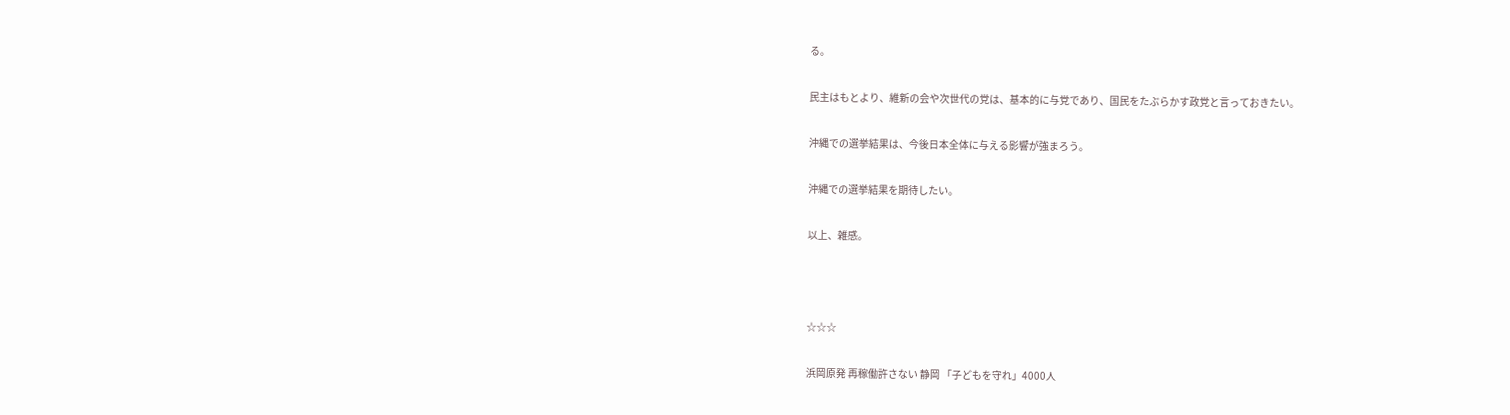る。

民主はもとより、維新の会や次世代の党は、基本的に与党であり、国民をたぶらかす政党と言っておきたい。

沖縄での選挙結果は、今後日本全体に与える影響が強まろう。

沖縄での選挙結果を期待したい。

以上、雑感。



☆☆☆

浜岡原発 再稼働許さない 静岡 「子どもを守れ」4000人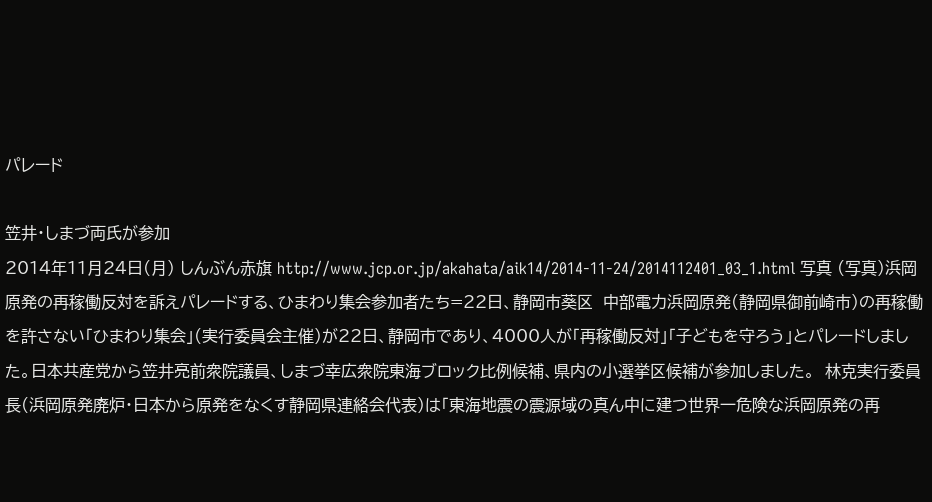パレード

笠井・しまづ両氏が参加
2014年11月24日(月) しんぶん赤旗 http://www.jcp.or.jp/akahata/aik14/2014-11-24/2014112401_03_1.html 写真 (写真)浜岡原発の再稼働反対を訴えパレードする、ひまわり集会参加者たち=22日、静岡市葵区  中部電力浜岡原発(静岡県御前崎市)の再稼働を許さない「ひまわり集会」(実行委員会主催)が22日、静岡市であり、4000人が「再稼働反対」「子どもを守ろう」とパレードしました。日本共産党から笠井亮前衆院議員、しまづ幸広衆院東海ブロック比例候補、県内の小選挙区候補が参加しました。  林克実行委員長(浜岡原発廃炉・日本から原発をなくす静岡県連絡会代表)は「東海地震の震源域の真ん中に建つ世界一危険な浜岡原発の再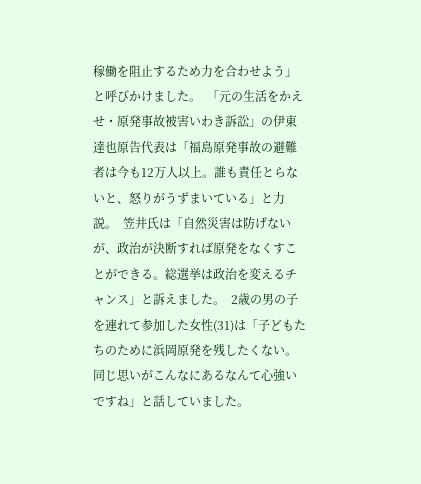稼働を阻止するため力を合わせよう」と呼びかけました。  「元の生活をかえせ・原発事故被害いわき訴訟」の伊東達也原告代表は「福島原発事故の避難者は今も12万人以上。誰も責任とらないと、怒りがうずまいている」と力説。  笠井氏は「自然災害は防げないが、政治が決断すれば原発をなくすことができる。総選挙は政治を変えるチャンス」と訴えました。  2歳の男の子を連れて参加した女性(31)は「子どもたちのために浜岡原発を残したくない。同じ思いがこんなにあるなんて心強いですね」と話していました。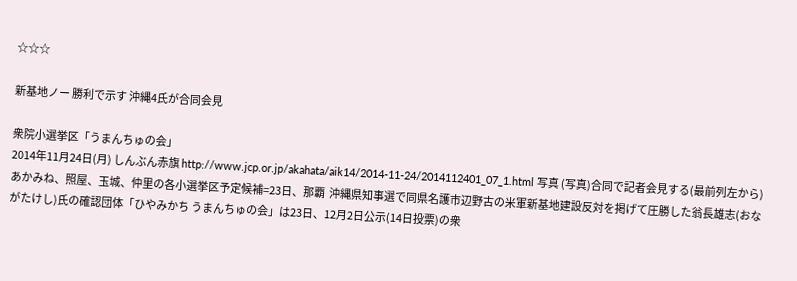☆☆☆

新基地ノー 勝利で示す 沖縄4氏が合同会見

衆院小選挙区「うまんちゅの会」
2014年11月24日(月) しんぶん赤旗 http://www.jcp.or.jp/akahata/aik14/2014-11-24/2014112401_07_1.html 写真 (写真)合同で記者会見する(最前列左から)あかみね、照屋、玉城、仲里の各小選挙区予定候補=23日、那覇  沖縄県知事選で同県名護市辺野古の米軍新基地建設反対を掲げて圧勝した翁長雄志(おながたけし)氏の確認団体「ひやみかち うまんちゅの会」は23日、12月2日公示(14日投票)の衆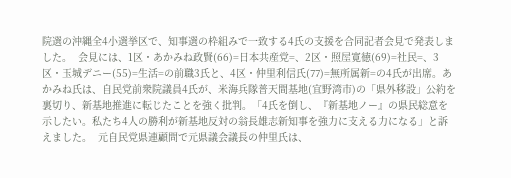院選の沖縄全4小選挙区で、知事選の枠組みで一致する4氏の支援を合同記者会見で発表しました。  会見には、1区・あかみね政賢(66)=日本共産党=、2区・照屋寛徳(69)=社民=、3区・玉城デニー(55)=生活=の前職3氏と、4区・仲里利信氏(77)=無所属新=の4氏が出席。あかみね氏は、自民党前衆院議員4氏が、米海兵隊普天間基地(宜野湾市)の「県外移設」公約を裏切り、新基地推進に転じたことを強く批判。「4氏を倒し、『新基地ノー』の県民総意を示したい。私たち4人の勝利が新基地反対の翁長雄志新知事を強力に支える力になる」と訴えました。  元自民党県連顧問で元県議会議長の仲里氏は、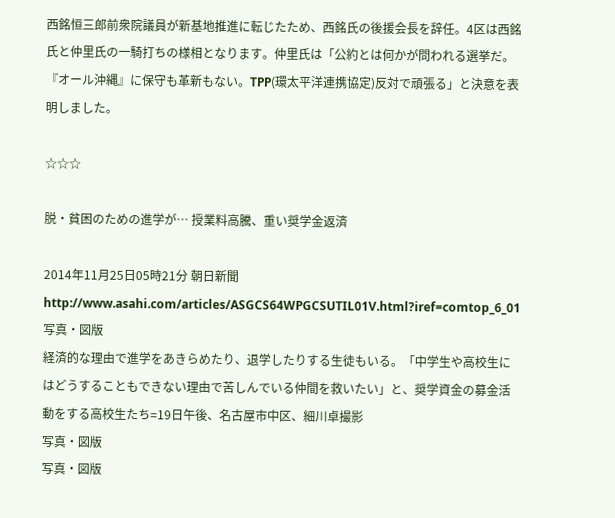西銘恒三郎前衆院議員が新基地推進に転じたため、西銘氏の後援会長を辞任。4区は西銘氏と仲里氏の一騎打ちの様相となります。仲里氏は「公約とは何かが問われる選挙だ。『オール沖縄』に保守も革新もない。TPP(環太平洋連携協定)反対で頑張る」と決意を表明しました。

☆☆☆

脱・貧困のための進学が… 授業料高騰、重い奨学金返済

2014年11月25日05時21分 朝日新聞 http://www.asahi.com/articles/ASGCS64WPGCSUTIL01V.html?iref=comtop_6_01
写真・図版
経済的な理由で進学をあきらめたり、退学したりする生徒もいる。「中学生や高校生にはどうすることもできない理由で苦しんでいる仲間を救いたい」と、奨学資金の募金活動をする高校生たち=19日午後、名古屋市中区、細川卓撮影
写真・図版
写真・図版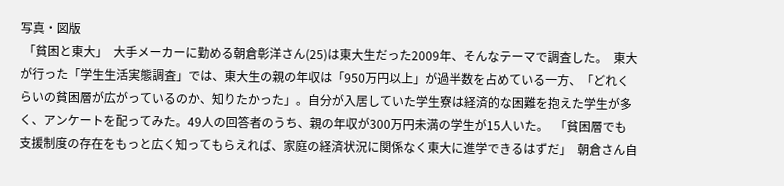写真・図版
 「貧困と東大」  大手メーカーに勤める朝倉彰洋さん(25)は東大生だった2009年、そんなテーマで調査した。  東大が行った「学生生活実態調査」では、東大生の親の年収は「950万円以上」が過半数を占めている一方、「どれくらいの貧困層が広がっているのか、知りたかった」。自分が入居していた学生寮は経済的な困難を抱えた学生が多く、アンケートを配ってみた。49人の回答者のうち、親の年収が300万円未満の学生が15人いた。  「貧困層でも支援制度の存在をもっと広く知ってもらえれば、家庭の経済状況に関係なく東大に進学できるはずだ」  朝倉さん自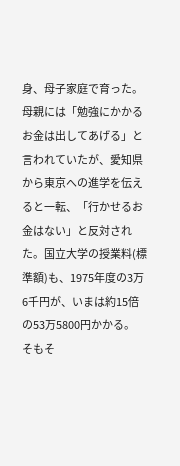身、母子家庭で育った。母親には「勉強にかかるお金は出してあげる」と言われていたが、愛知県から東京への進学を伝えると一転、「行かせるお金はない」と反対された。国立大学の授業料(標準額)も、1975年度の3万6千円が、いまは約15倍の53万5800円かかる。  そもそ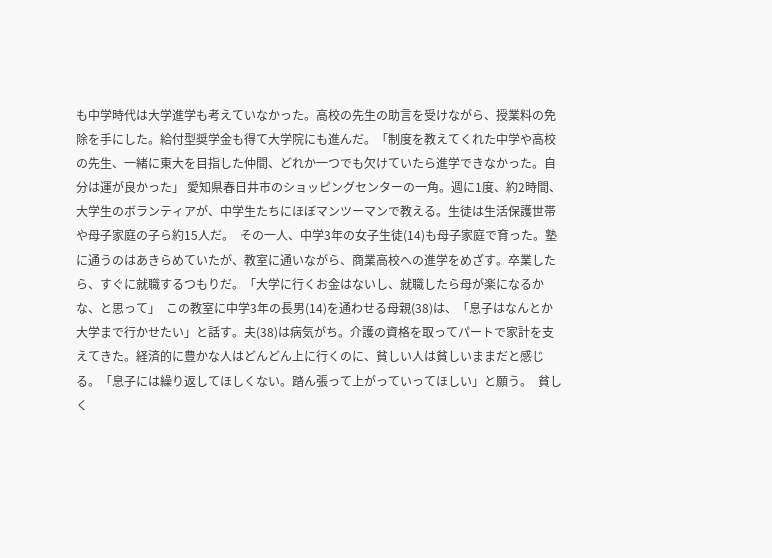も中学時代は大学進学も考えていなかった。高校の先生の助言を受けながら、授業料の免除を手にした。給付型奨学金も得て大学院にも進んだ。「制度を教えてくれた中学や高校の先生、一緒に東大を目指した仲間、どれか一つでも欠けていたら進学できなかった。自分は運が良かった」 愛知県春日井市のショッピングセンターの一角。週に1度、約2時間、大学生のボランティアが、中学生たちにほぼマンツーマンで教える。生徒は生活保護世帯や母子家庭の子ら約15人だ。  その一人、中学3年の女子生徒(14)も母子家庭で育った。塾に通うのはあきらめていたが、教室に通いながら、商業高校への進学をめざす。卒業したら、すぐに就職するつもりだ。「大学に行くお金はないし、就職したら母が楽になるかな、と思って」  この教室に中学3年の長男(14)を通わせる母親(38)は、「息子はなんとか大学まで行かせたい」と話す。夫(38)は病気がち。介護の資格を取ってパートで家計を支えてきた。経済的に豊かな人はどんどん上に行くのに、貧しい人は貧しいままだと感じる。「息子には繰り返してほしくない。踏ん張って上がっていってほしい」と願う。  貧しく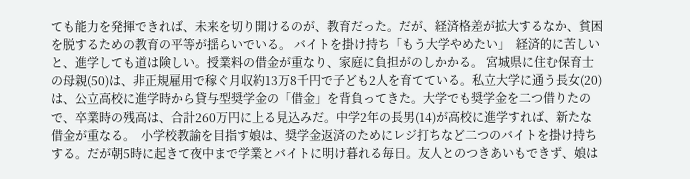ても能力を発揮できれば、未来を切り開けるのが、教育だった。だが、経済格差が拡大するなか、貧困を脱するための教育の平等が揺らいでいる。 バイトを掛け持ち「もう大学やめたい」  経済的に苦しいと、進学しても道は険しい。授業料の借金が重なり、家庭に負担がのしかかる。 宮城県に住む保育士の母親(50)は、非正規雇用で稼ぐ月収約13万8千円で子ども2人を育てている。私立大学に通う長女(20)は、公立高校に進学時から貸与型奨学金の「借金」を背負ってきた。大学でも奨学金を二つ借りたので、卒業時の残高は、合計260万円に上る見込みだ。中学2年の長男(14)が高校に進学すれば、新たな借金が重なる。  小学校教諭を目指す娘は、奨学金返済のためにレジ打ちなど二つのバイトを掛け持ちする。だが朝5時に起きて夜中まで学業とバイトに明け暮れる毎日。友人とのつきあいもできず、娘は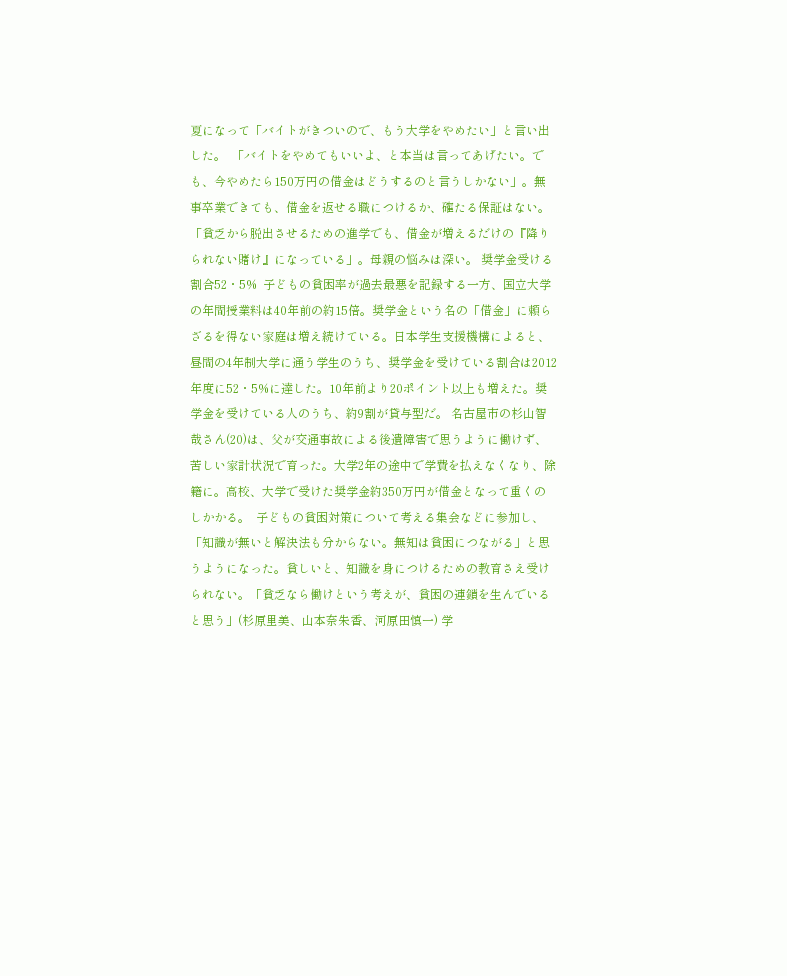夏になって「バイトがきついので、もう大学をやめたい」と言い出した。  「バイトをやめてもいいよ、と本当は言ってあげたい。でも、今やめたら150万円の借金はどうするのと言うしかない」。無事卒業できても、借金を返せる職につけるか、確たる保証はない。「貧乏から脱出させるための進学でも、借金が増えるだけの『降りられない賭け』になっている」。母親の悩みは深い。 奨学金受ける割合52・5%  子どもの貧困率が過去最悪を記録する一方、国立大学の年間授業料は40年前の約15倍。奨学金という名の「借金」に頼らざるを得ない家庭は増え続けている。日本学生支援機構によると、昼間の4年制大学に通う学生のうち、奨学金を受けている割合は2012年度に52・5%に達した。10年前より20ポイント以上も増えた。奨学金を受けている人のうち、約9割が貸与型だ。 名古屋市の杉山智哉さん(20)は、父が交通事故による後遺障害で思うように働けず、苦しい家計状況で育った。大学2年の途中で学費を払えなくなり、除籍に。高校、大学で受けた奨学金約350万円が借金となって重くのしかかる。  子どもの貧困対策について考える集会などに参加し、「知識が無いと解決法も分からない。無知は貧困につながる」と思うようになった。貧しいと、知識を身につけるための教育さえ受けられない。「貧乏なら働けという考えが、貧困の連鎖を生んでいると思う」(杉原里美、山本奈朱香、河原田慎一) 学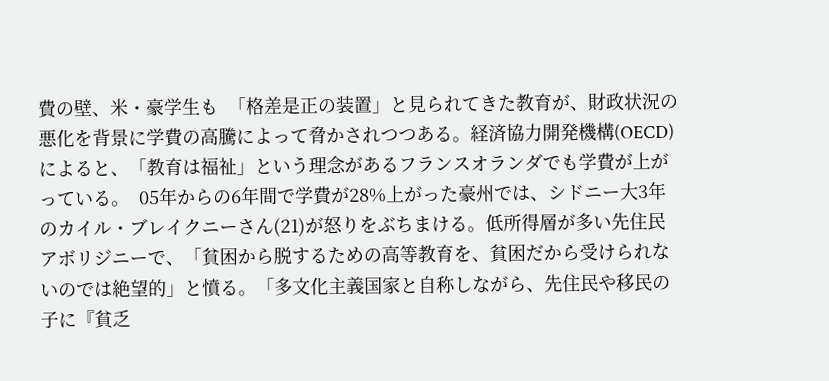費の壁、米・豪学生も  「格差是正の装置」と見られてきた教育が、財政状況の悪化を背景に学費の高騰によって脅かされつつある。経済協力開発機構(OECD)によると、「教育は福祉」という理念があるフランスオランダでも学費が上がっている。  05年からの6年間で学費が28%上がった豪州では、シドニー大3年のカイル・ブレイクニーさん(21)が怒りをぶちまける。低所得層が多い先住民アボリジニーで、「貧困から脱するための高等教育を、貧困だから受けられないのでは絶望的」と憤る。「多文化主義国家と自称しながら、先住民や移民の子に『貧乏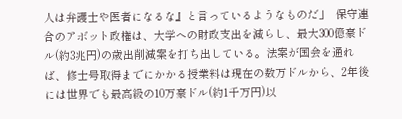人は弁護士や医者になるな』と言っているようなものだ」  保守連合のアボット政権は、大学への財政支出を減らし、最大300億豪ドル(約3兆円)の歳出削減案を打ち出している。法案が国会を通れば、修士号取得までにかかる授業料は現在の数万ドルから、2年後には世界でも最高級の10万豪ドル(約1千万円)以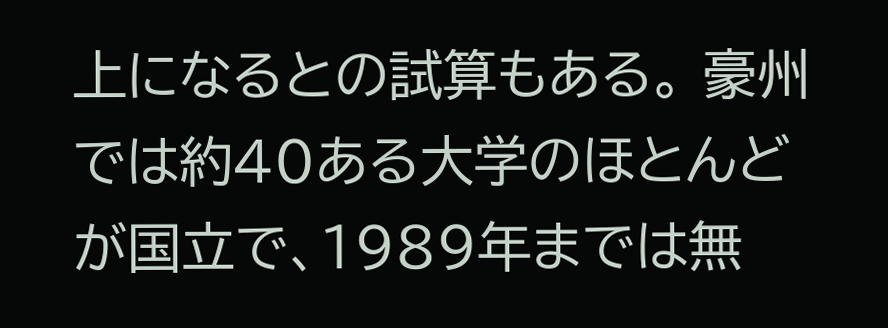上になるとの試算もある。 豪州では約40ある大学のほとんどが国立で、1989年までは無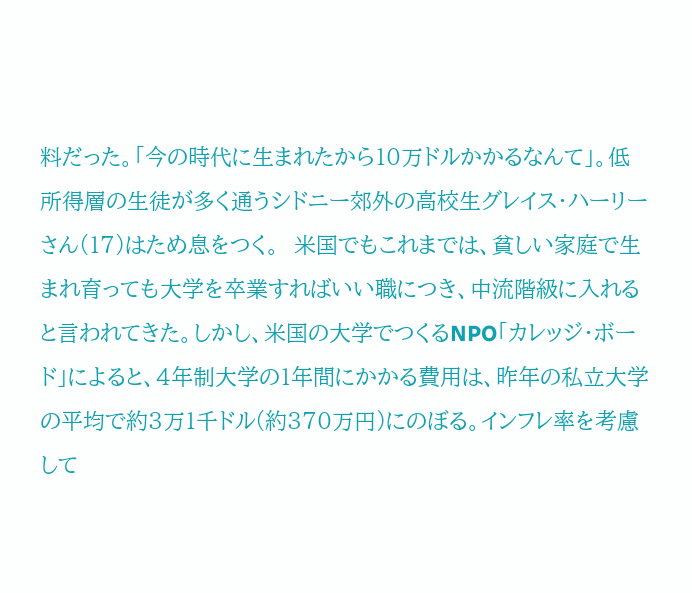料だった。「今の時代に生まれたから10万ドルかかるなんて」。低所得層の生徒が多く通うシドニー郊外の高校生グレイス・ハーリーさん(17)はため息をつく。  米国でもこれまでは、貧しい家庭で生まれ育っても大学を卒業すればいい職につき、中流階級に入れると言われてきた。しかし、米国の大学でつくるNPO「カレッジ・ボード」によると、4年制大学の1年間にかかる費用は、昨年の私立大学の平均で約3万1千ドル(約370万円)にのぼる。インフレ率を考慮して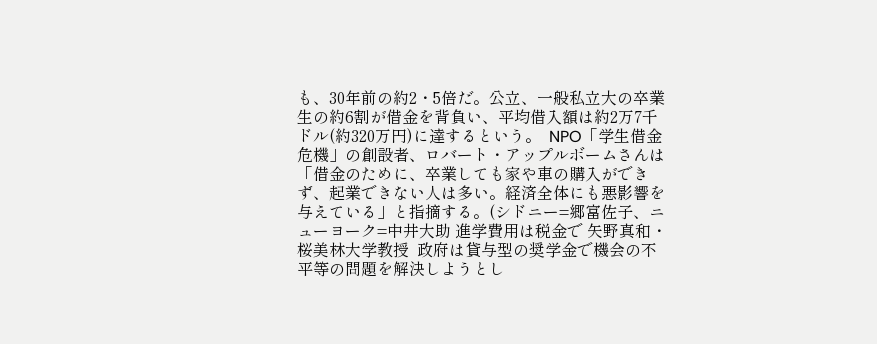も、30年前の約2・5倍だ。公立、一般私立大の卒業生の約6割が借金を背負い、平均借入額は約2万7千ドル(約320万円)に達するという。  NPO「学生借金危機」の創設者、ロバート・アップルボームさんは「借金のために、卒業しても家や車の購入ができず、起業できない人は多い。経済全体にも悪影響を与えている」と指摘する。(シドニー=郷富佐子、ニューヨーク=中井大助 進学費用は税金で 矢野真和・桜美林大学教授  政府は貸与型の奨学金で機会の不平等の問題を解決しようとし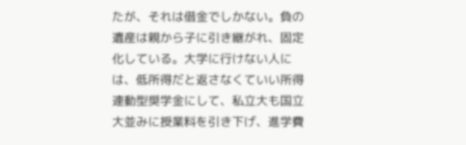たが、それは借金でしかない。負の遺産は親から子に引き継がれ、固定化している。大学に行けない人には、低所得だと返さなくていい所得連動型奨学金にして、私立大も国立大並みに授業料を引き下げ、進学費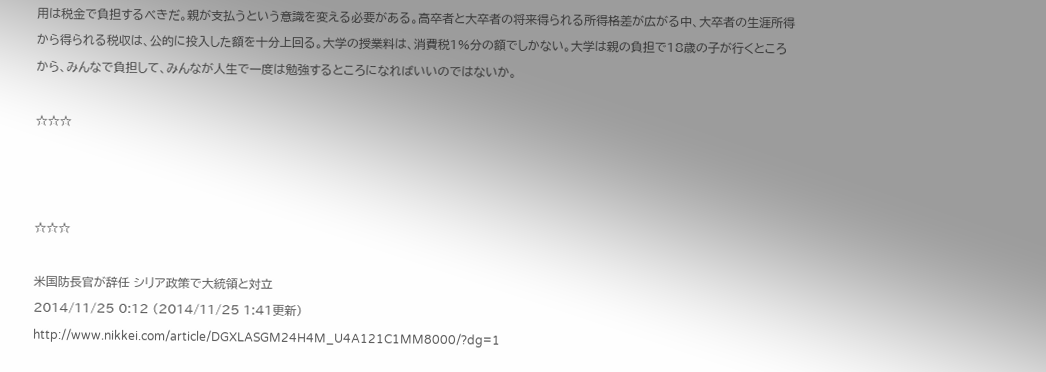用は税金で負担するべきだ。親が支払うという意識を変える必要がある。高卒者と大卒者の将来得られる所得格差が広がる中、大卒者の生涯所得から得られる税収は、公的に投入した額を十分上回る。大学の授業料は、消費税1%分の額でしかない。大学は親の負担で18歳の子が行くところから、みんなで負担して、みんなが人生で一度は勉強するところになればいいのではないか。

☆☆☆



☆☆☆

米国防長官が辞任 シリア政策で大統領と対立
2014/11/25 0:12 (2014/11/25 1:41更新)
http://www.nikkei.com/article/DGXLASGM24H4M_U4A121C1MM8000/?dg=1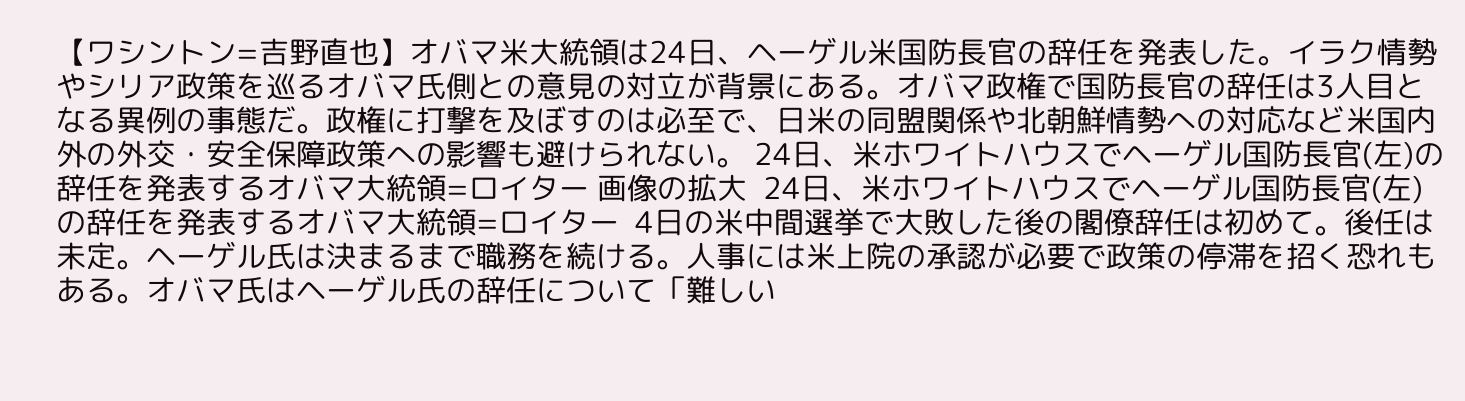【ワシントン=吉野直也】オバマ米大統領は24日、ヘーゲル米国防長官の辞任を発表した。イラク情勢やシリア政策を巡るオバマ氏側との意見の対立が背景にある。オバマ政権で国防長官の辞任は3人目となる異例の事態だ。政権に打撃を及ぼすのは必至で、日米の同盟関係や北朝鮮情勢への対応など米国内外の外交・安全保障政策への影響も避けられない。 24日、米ホワイトハウスでヘーゲル国防長官(左)の辞任を発表するオバマ大統領=ロイター 画像の拡大  24日、米ホワイトハウスでヘーゲル国防長官(左)の辞任を発表するオバマ大統領=ロイター  4日の米中間選挙で大敗した後の閣僚辞任は初めて。後任は未定。ヘーゲル氏は決まるまで職務を続ける。人事には米上院の承認が必要で政策の停滞を招く恐れもある。オバマ氏はヘーゲル氏の辞任について「難しい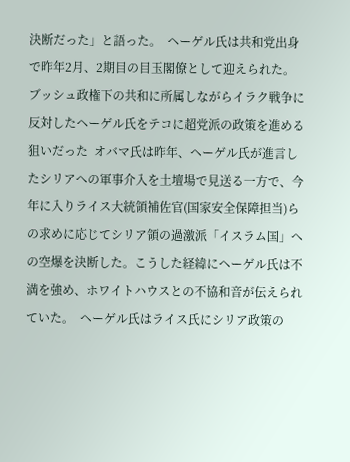決断だった」と語った。  ヘーゲル氏は共和党出身で昨年2月、2期目の目玉閣僚として迎えられた。ブッシュ政権下の共和に所属しながらイラク戦争に反対したヘーゲル氏をテコに超党派の政策を進める狙いだった  オバマ氏は昨年、ヘーゲル氏が進言したシリアへの軍事介入を土壇場で見送る一方で、今年に入りライス大統領補佐官(国家安全保障担当)らの求めに応じてシリア領の過激派「イスラム国」への空爆を決断した。こうした経緯にヘーゲル氏は不満を強め、ホワイトハウスとの不協和音が伝えられていた。  ヘーゲル氏はライス氏にシリア政策の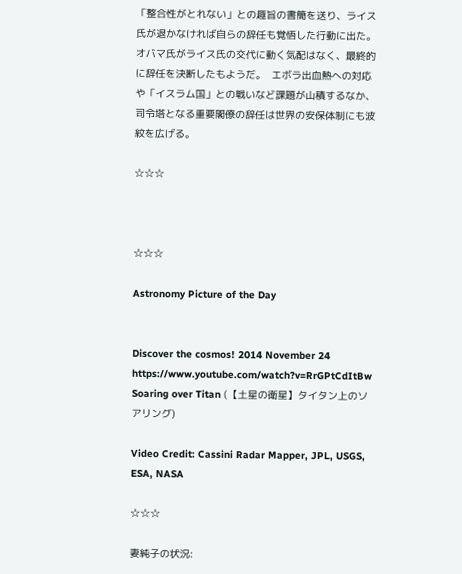「整合性がとれない」との趣旨の書簡を送り、ライス氏が退かなければ自らの辞任も覚悟した行動に出た。オバマ氏がライス氏の交代に動く気配はなく、最終的に辞任を決断したもようだ。  エボラ出血熱への対応や「イスラム国」との戦いなど課題が山積するなか、司令塔となる重要閣僚の辞任は世界の安保体制にも波紋を広げる。

☆☆☆



☆☆☆

Astronomy Picture of the Day


Discover the cosmos! 2014 November 24 https://www.youtube.com/watch?v=RrGPtCdItBw Soaring over Titan (【土星の衛星】タイタン上のソアリング)

Video Credit: Cassini Radar Mapper, JPL, USGS, ESA, NASA

☆☆☆

妻純子の状況: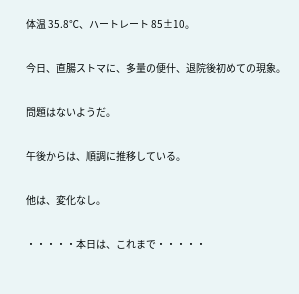体温 35.8℃、ハートレート 85±10。

今日、直腸ストマに、多量の便什、退院後初めての現象。

問題はないようだ。

午後からは、順調に推移している。

他は、変化なし。

・・・・・本日は、これまで・・・・・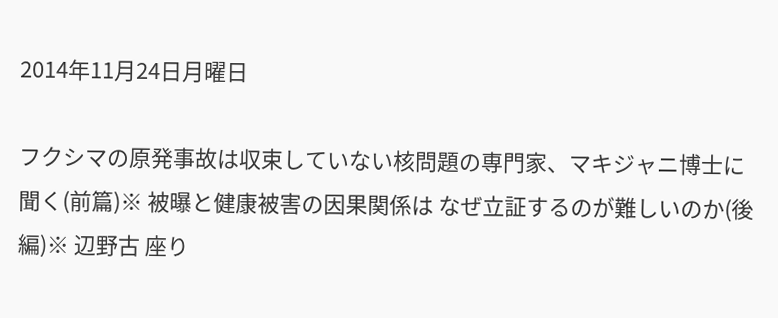2014年11月24日月曜日

フクシマの原発事故は収束していない核問題の専門家、マキジャニ博士に聞く(前篇)※ 被曝と健康被害の因果関係は なぜ立証するのが難しいのか(後編)※ 辺野古 座り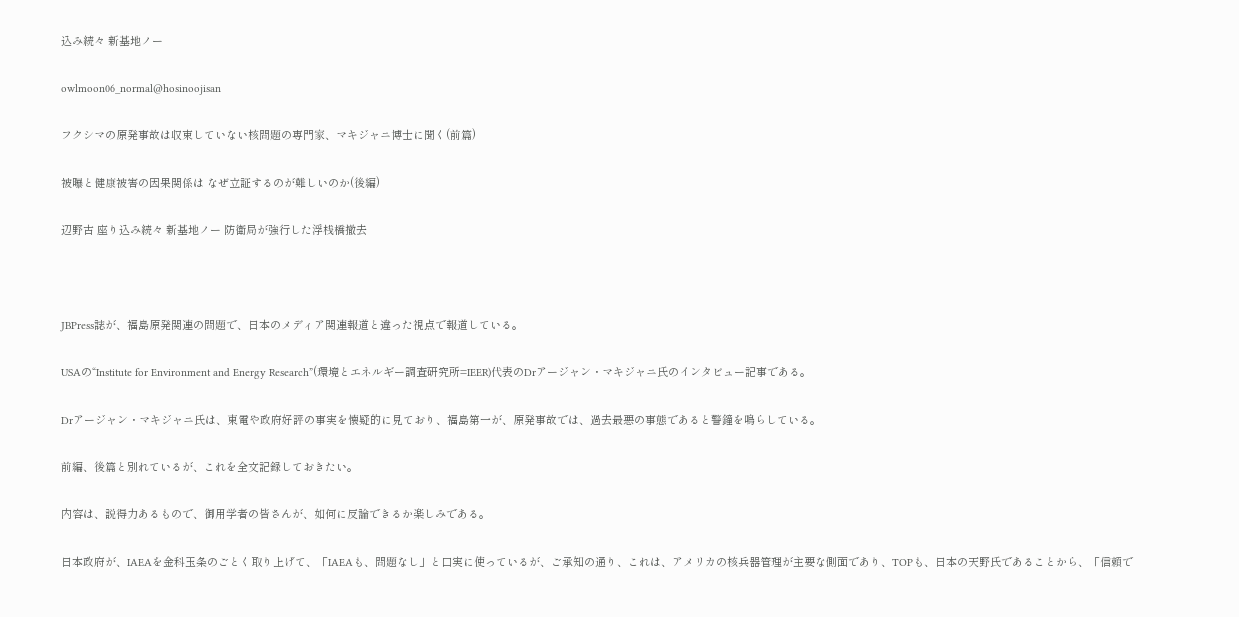込み続々 新基地ノー

owlmoon06_normal@hosinoojisan

フクシマの原発事故は収束していない核問題の専門家、マキジャニ博士に聞く(前篇)

被曝と健康被害の因果関係は なぜ立証するのが難しいのか(後編)

辺野古 座り込み続々 新基地ノー 防衛局が強行した浮桟橋撤去



JBPress誌が、福島原発関連の問題で、日本のメディア関連報道と違った視点で報道している。

USAの“Institute for Environment and Energy Research”(環境とエネルギー調査研究所=IEER)代表のDrアージャン・マキジャニ氏のインタビュー記事である。

Drアージャン・マキジャニ氏は、東電や政府好評の事実を懐疑的に見ており、福島第一が、原発事故では、過去最悪の事態であると警鐘を鳴らしている。

前編、後篇と別れているが、これを全文記録しておきたい。

内容は、説得力あるもので、御用学者の皆さんが、如何に反論できるか楽しみである。

日本政府が、IAEAを金科玉条のごとく取り上げて、「IAEAも、問題なし」と口実に使っているが、ご承知の通り、これは、アメリカの核兵器管理が主要な側面であり、TOPも、日本の天野氏であることから、「信頼で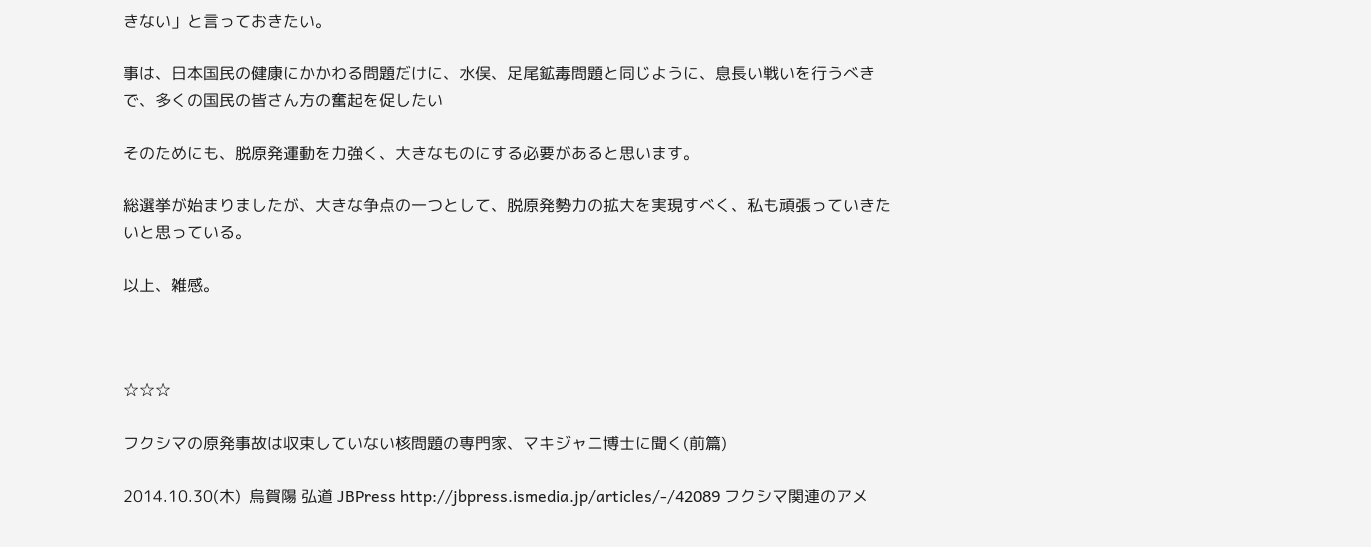きない」と言っておきたい。

事は、日本国民の健康にかかわる問題だけに、水俣、足尾鉱毒問題と同じように、息長い戦いを行うべきで、多くの国民の皆さん方の奮起を促したい

そのためにも、脱原発運動を力強く、大きなものにする必要があると思います。

総選挙が始まりましたが、大きな争点の一つとして、脱原発勢力の拡大を実現すべく、私も頑張っていきたいと思っている。

以上、雑感。



☆☆☆

フクシマの原発事故は収束していない核問題の専門家、マキジャニ博士に聞く(前篇)

2014.10.30(木)  烏賀陽 弘道 JBPress http://jbpress.ismedia.jp/articles/-/42089 フクシマ関連のアメ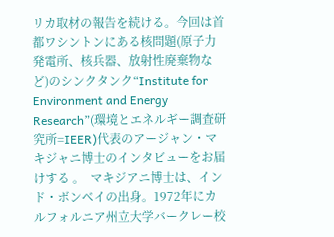リカ取材の報告を続ける。今回は首都ワシントンにある核問題(原子力発電所、核兵器、放射性廃棄物など)のシンクタンク“Institute for Environment and Energy Research”(環境とエネルギー調査研究所=IEER)代表のアージャン・マキジャニ博士のインタビューをお届けする 。  マキジアニ博士は、インド・ボンベイの出身。1972年にカルフォルニア州立大学バークレー校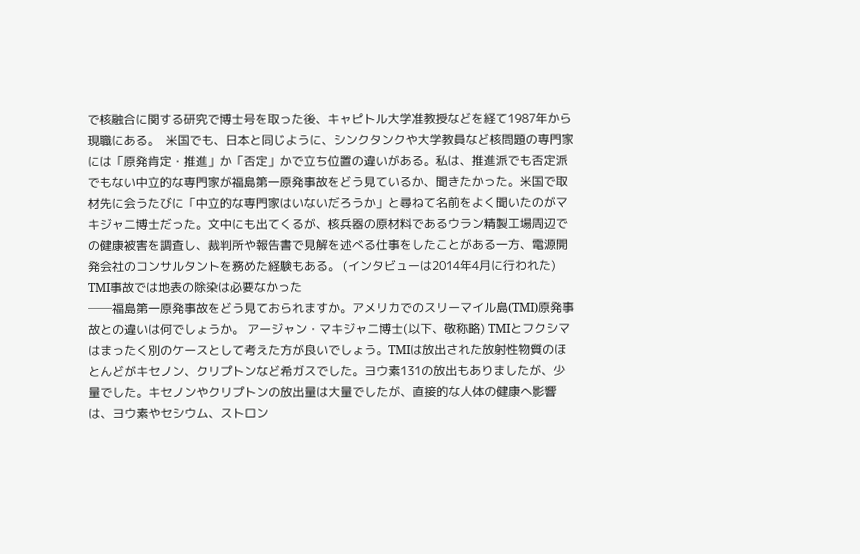で核融合に関する研究で博士号を取った後、キャピトル大学准教授などを経て1987年から現職にある。  米国でも、日本と同じように、シンクタンクや大学教員など核問題の専門家には「原発肯定・推進」か「否定」かで立ち位置の違いがある。私は、推進派でも否定派でもない中立的な専門家が福島第一原発事故をどう見ているか、聞きたかった。米国で取材先に会うたびに「中立的な専門家はいないだろうか」と尋ねて名前をよく聞いたのがマキジャニ博士だった。文中にも出てくるが、核兵器の原材料であるウラン精製工場周辺での健康被害を調査し、裁判所や報告書で見解を述べる仕事をしたことがある一方、電源開発会社のコンサルタントを務めた経験もある。 (インタビューは2014年4月に行われた)
TMI事故では地表の除染は必要なかった
──福島第一原発事故をどう見ておられますか。アメリカでのスリーマイル島(TMI)原発事故との違いは何でしょうか。 アージャン・マキジャニ博士(以下、敬称略) TMIとフクシマはまったく別のケースとして考えた方が良いでしょう。TMIは放出された放射性物質のほとんどがキセノン、クリプトンなど希ガスでした。ヨウ素131の放出もありましたが、少量でした。キセノンやクリプトンの放出量は大量でしたが、直接的な人体の健康へ影響は、ヨウ素やセシウム、ストロン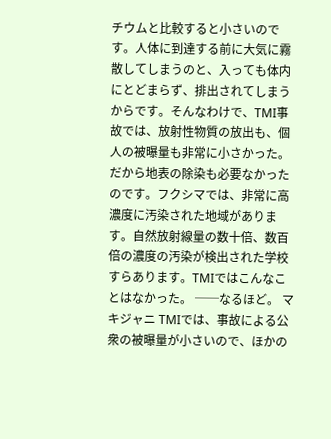チウムと比較すると小さいのです。人体に到達する前に大気に霧散してしまうのと、入っても体内にとどまらず、排出されてしまうからです。そんなわけで、TMI事故では、放射性物質の放出も、個人の被曝量も非常に小さかった。だから地表の除染も必要なかったのです。フクシマでは、非常に高濃度に汚染された地域があります。自然放射線量の数十倍、数百倍の濃度の汚染が検出された学校すらあります。TMIではこんなことはなかった。 ──なるほど。 マキジャニ TMIでは、事故による公衆の被曝量が小さいので、ほかの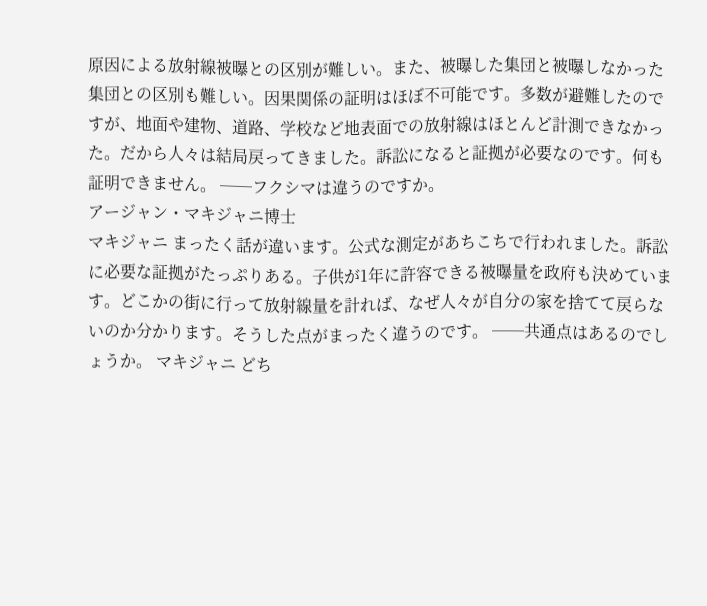原因による放射線被曝との区別が難しい。また、被曝した集団と被曝しなかった集団との区別も難しい。因果関係の証明はほぼ不可能です。多数が避難したのですが、地面や建物、道路、学校など地表面での放射線はほとんど計測できなかった。だから人々は結局戻ってきました。訴訟になると証拠が必要なのです。何も証明できません。 ──フクシマは違うのですか。
アージャン・マキジャニ博士
マキジャニ まったく話が違います。公式な測定があちこちで行われました。訴訟に必要な証拠がたっぷりある。子供が1年に許容できる被曝量を政府も決めています。どこかの街に行って放射線量を計れば、なぜ人々が自分の家を捨てて戻らないのか分かります。そうした点がまったく違うのです。 ──共通点はあるのでしょうか。 マキジャニ どち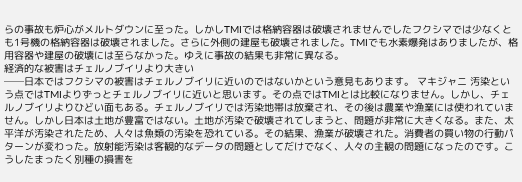らの事故も炉心がメルトダウンに至った。しかしTMIでは格納容器は破壊されませんでしたフクシマでは少なくとも1号機の格納容器は破壊されました。さらに外側の建屋も破壊されました。TMIでも水素爆発はありましたが、格用容器や建屋の破壊には至らなかった。ゆえに事故の結果も非常に異なる。
経済的な被害はチェルノブイリより大きい
──日本ではフクシマの被害はチェルノブイリに近いのではないかという意見もあります。 マキジャニ 汚染という点ではTMIよりずっとチェルノブイリに近いと思います。その点ではTMIとは比較になりません。しかし、チェルノブイリよりひどい面もある。チェルノブイリでは汚染地帯は放棄され、その後は農業や漁業には使われていません。しかし日本は土地が豊富ではない。土地が汚染で破壊されてしまうと、問題が非常に大きくなる。また、太平洋が汚染されたため、人々は魚類の汚染を恐れている。その結果、漁業が破壊された。消費者の買い物の行動パターンが変わった。放射能汚染は客観的なデータの問題としてだけでなく、人々の主観の問題になったのです。こうしたまったく別種の損害を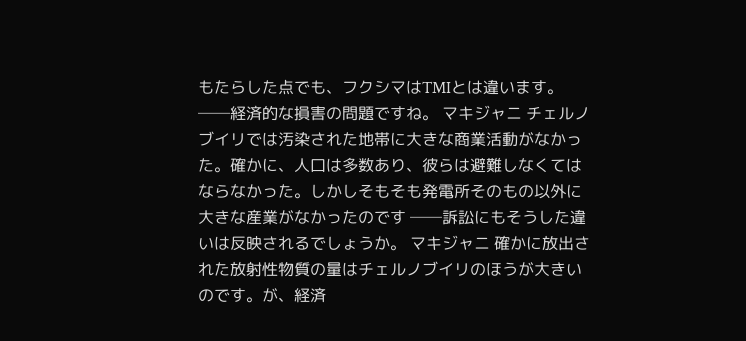もたらした点でも、フクシマはTMIとは違います。 ──経済的な損害の問題ですね。 マキジャニ チェルノブイリでは汚染された地帯に大きな商業活動がなかった。確かに、人口は多数あり、彼らは避難しなくてはならなかった。しかしそもそも発電所そのもの以外に大きな産業がなかったのです ──訴訟にもそうした違いは反映されるでしょうか。 マキジャニ 確かに放出された放射性物質の量はチェルノブイリのほうが大きいのです。が、経済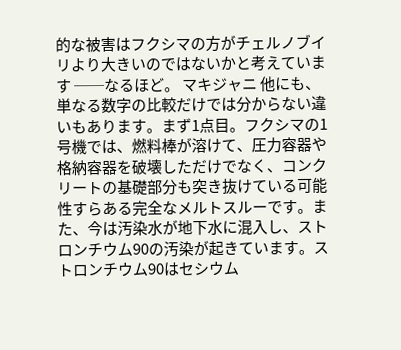的な被害はフクシマの方がチェルノブイリより大きいのではないかと考えています ──なるほど。 マキジャニ 他にも、単なる数字の比較だけでは分からない違いもあります。まず1点目。フクシマの1号機では、燃料棒が溶けて、圧力容器や格納容器を破壊しただけでなく、コンクリートの基礎部分も突き抜けている可能性すらある完全なメルトスルーです。また、今は汚染水が地下水に混入し、ストロンチウム90の汚染が起きています。ストロンチウム90はセシウム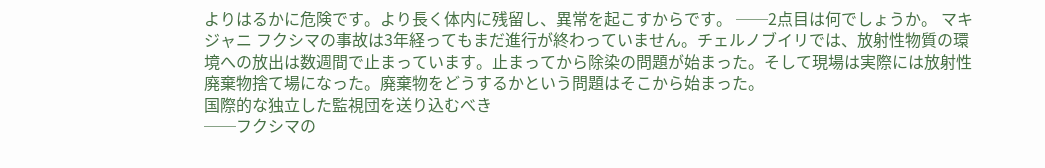よりはるかに危険です。より長く体内に残留し、異常を起こすからです。 ──2点目は何でしょうか。 マキジャニ フクシマの事故は3年経ってもまだ進行が終わっていません。チェルノブイリでは、放射性物質の環境への放出は数週間で止まっています。止まってから除染の問題が始まった。そして現場は実際には放射性廃棄物捨て場になった。廃棄物をどうするかという問題はそこから始まった。
国際的な独立した監視団を送り込むべき
──フクシマの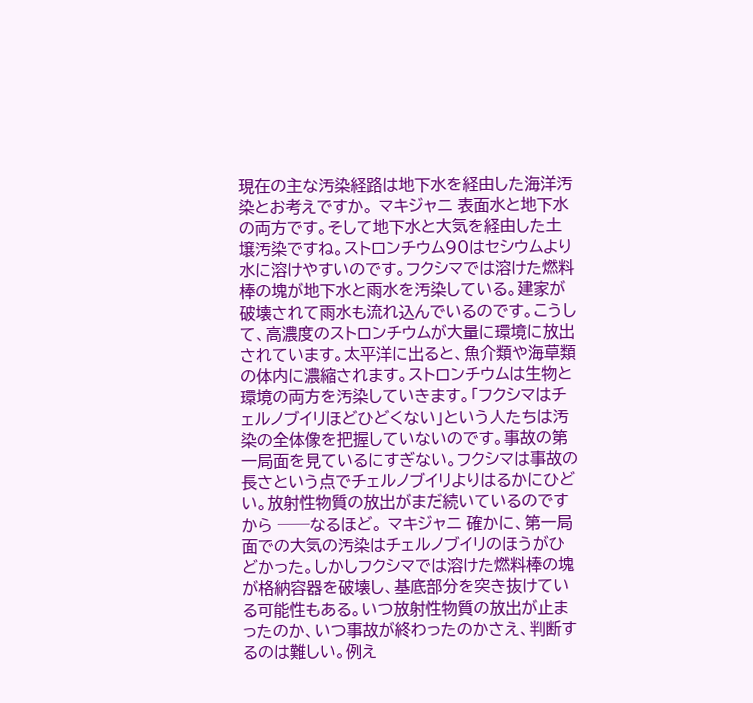現在の主な汚染経路は地下水を経由した海洋汚染とお考えですか。 マキジャニ 表面水と地下水の両方です。そして地下水と大気を経由した土壌汚染ですね。ストロンチウム90はセシウムより水に溶けやすいのです。フクシマでは溶けた燃料棒の塊が地下水と雨水を汚染している。建家が破壊されて雨水も流れ込んでいるのです。こうして、高濃度のストロンチウムが大量に環境に放出されています。太平洋に出ると、魚介類や海草類の体内に濃縮されます。ストロンチウムは生物と環境の両方を汚染していきます。「フクシマはチェルノブイリほどひどくない」という人たちは汚染の全体像を把握していないのです。事故の第一局面を見ているにすぎない。フクシマは事故の長さという点でチェルノブイリよりはるかにひどい。放射性物質の放出がまだ続いているのですから ──なるほど。 マキジャニ 確かに、第一局面での大気の汚染はチェルノブイリのほうがひどかった。しかしフクシマでは溶けた燃料棒の塊が格納容器を破壊し、基底部分を突き抜けている可能性もある。いつ放射性物質の放出が止まったのか、いつ事故が終わったのかさえ、判断するのは難しい。例え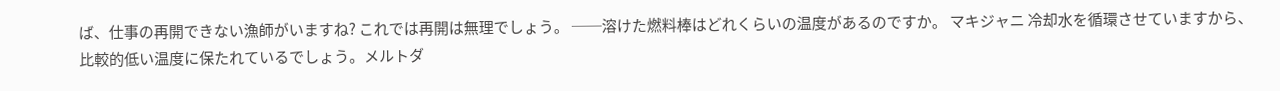ば、仕事の再開できない漁師がいますね? これでは再開は無理でしょう。 ──溶けた燃料棒はどれくらいの温度があるのですか。 マキジャニ 冷却水を循環させていますから、比較的低い温度に保たれているでしょう。メルトダ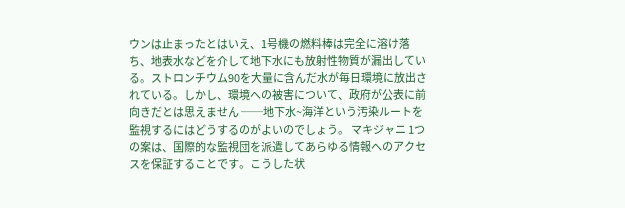ウンは止まったとはいえ、1号機の燃料棒は完全に溶け落ち、地表水などを介して地下水にも放射性物質が漏出している。ストロンチウム90を大量に含んだ水が毎日環境に放出されている。しかし、環境への被害について、政府が公表に前向きだとは思えません ──地下水~海洋という汚染ルートを監視するにはどうするのがよいのでしょう。 マキジャニ 1つの案は、国際的な監視団を派遣してあらゆる情報へのアクセスを保証することです。こうした状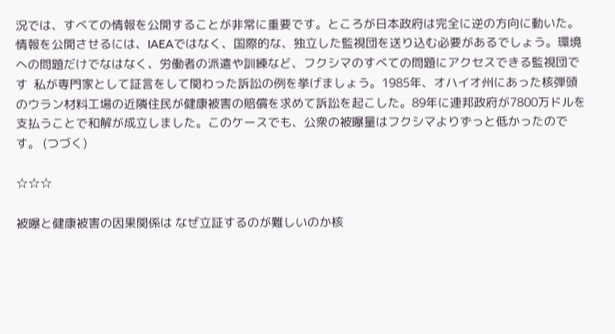況では、すべての情報を公開することが非常に重要です。ところが日本政府は完全に逆の方向に動いた。情報を公開させるには、IAEAではなく、国際的な、独立した監視団を送り込む必要があるでしょう。環境への問題だけでなはなく、労働者の派遣や訓練など、フクシマのすべての問題にアクセスできる監視団です  私が専門家として証言をして関わった訴訟の例を挙げましょう。1985年、オハイオ州にあった核弾頭のウラン材料工場の近隣住民が健康被害の賠償を求めて訴訟を起こした。89年に連邦政府が7800万ドルを支払うことで和解が成立しました。このケースでも、公衆の被曝量はフクシマよりずっと低かったのです。 (つづく)

☆☆☆

被曝と健康被害の因果関係は なぜ立証するのが難しいのか核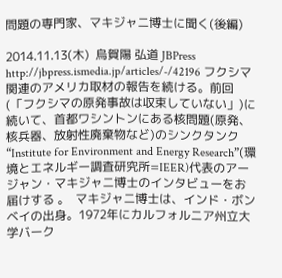問題の専門家、マキジャニ博士に聞く(後編)

2014.11.13(木)  烏賀陽 弘道 JBPress http://jbpress.ismedia.jp/articles/-/42196 フクシマ関連のアメリカ取材の報告を続ける。前回(「フクシマの原発事故は収束していない」)に続いて、首都ワシントンにある核問題(原発、核兵器、放射性廃棄物など)のシンクタンク“Institute for Environment and Energy Research”(環境とエネルギー調査研究所=IEER)代表のアージャン・マキジャニ博士のインタビューをお届けする 。  マキジャニ博士は、インド・ボンベイの出身。1972年にカルフォルニア州立大学バーク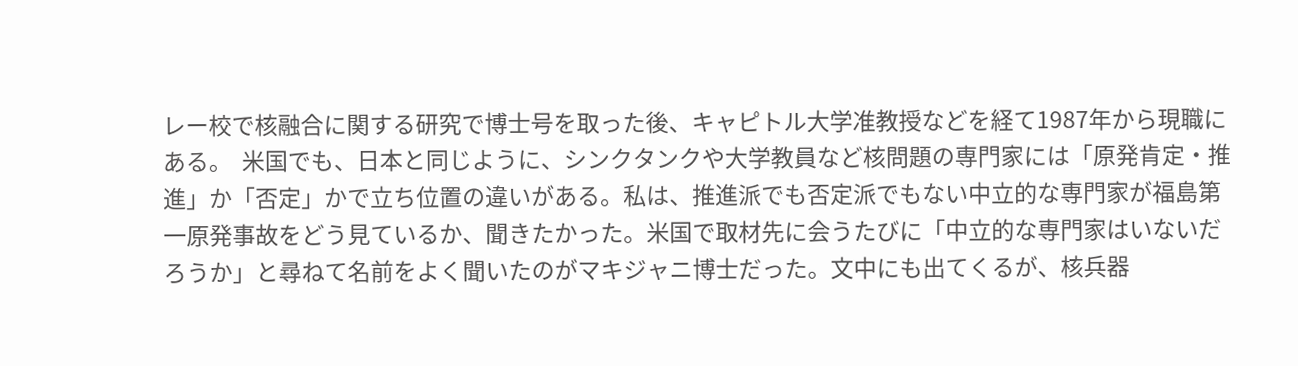レー校で核融合に関する研究で博士号を取った後、キャピトル大学准教授などを経て1987年から現職にある。  米国でも、日本と同じように、シンクタンクや大学教員など核問題の専門家には「原発肯定・推進」か「否定」かで立ち位置の違いがある。私は、推進派でも否定派でもない中立的な専門家が福島第一原発事故をどう見ているか、聞きたかった。米国で取材先に会うたびに「中立的な専門家はいないだろうか」と尋ねて名前をよく聞いたのがマキジャニ博士だった。文中にも出てくるが、核兵器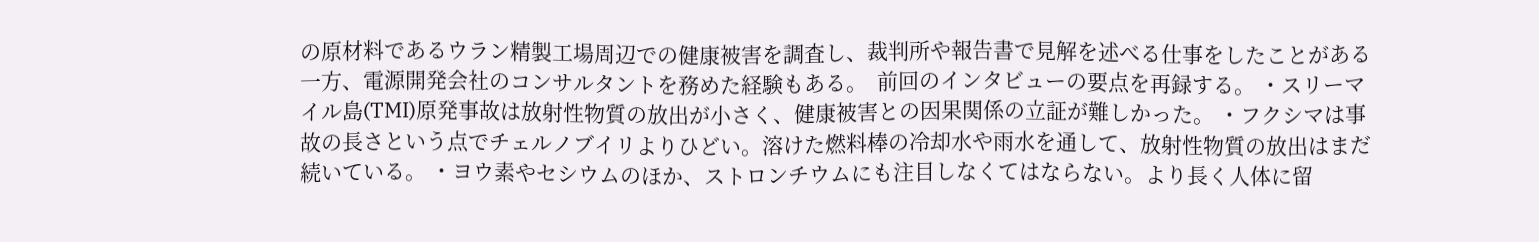の原材料であるウラン精製工場周辺での健康被害を調査し、裁判所や報告書で見解を述べる仕事をしたことがある一方、電源開発会社のコンサルタントを務めた経験もある。  前回のインタビューの要点を再録する。 ・スリーマイル島(TMI)原発事故は放射性物質の放出が小さく、健康被害との因果関係の立証が難しかった。 ・フクシマは事故の長さという点でチェルノブイリよりひどい。溶けた燃料棒の冷却水や雨水を通して、放射性物質の放出はまだ続いている。 ・ヨウ素やセシウムのほか、ストロンチウムにも注目しなくてはならない。より長く人体に留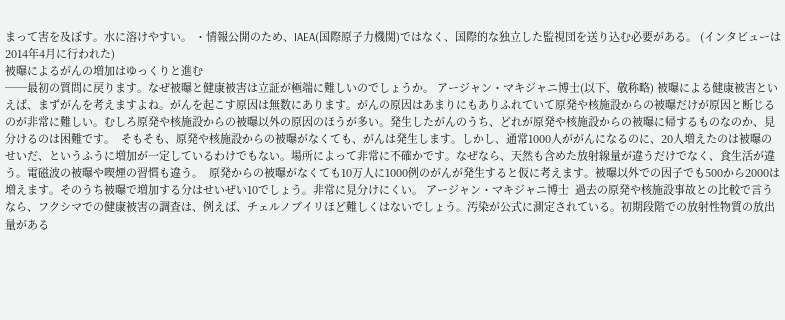まって害を及ぼす。水に溶けやすい。 ・情報公開のため、IAEA(国際原子力機関)ではなく、国際的な独立した監視団を送り込む必要がある。 (インタビューは2014年4月に行われた)
被曝によるがんの増加はゆっくりと進む
──最初の質問に戻ります。なぜ被曝と健康被害は立証が極端に難しいのでしょうか。 アージャン・マキジャニ博士(以下、敬称略) 被曝による健康被害といえば、まずがんを考えますよね。がんを起こす原因は無数にあります。がんの原因はあまりにもありふれていて原発や核施設からの被曝だけが原因と断じるのが非常に難しい。むしろ原発や核施設からの被曝以外の原因のほうが多い。発生したがんのうち、どれが原発や核施設からの被曝に帰するものなのか、見分けるのは困難です。  そもそも、原発や核施設からの被曝がなくても、がんは発生します。しかし、通常1000人ががんになるのに、20人増えたのは被曝のせいだ、というふうに増加が一定しているわけでもない。場所によって非常に不確かです。なぜなら、天然も含めた放射線量が違うだけでなく、食生活が違う。電磁波の被曝や喫煙の習慣も違う。  原発からの被曝がなくても10万人に1000例のがんが発生すると仮に考えます。被曝以外での因子でも500から2000は増えます。そのうち被曝で増加する分はせいぜい10でしょう。非常に見分けにくい。 アージャン・マキジャニ博士  過去の原発や核施設事故との比較で言うなら、フクシマでの健康被害の調査は、例えば、チェルノブイリほど難しくはないでしょう。汚染が公式に測定されている。初期段階での放射性物質の放出量がある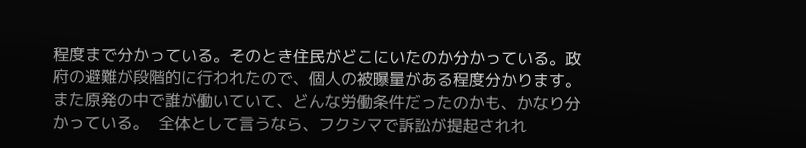程度まで分かっている。そのとき住民がどこにいたのか分かっている。政府の避難が段階的に行われたので、個人の被曝量がある程度分かります。また原発の中で誰が働いていて、どんな労働条件だったのかも、かなり分かっている。  全体として言うなら、フクシマで訴訟が提起されれ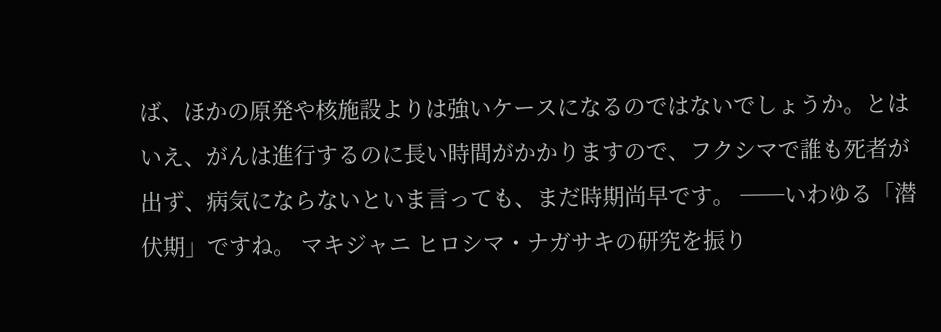ば、ほかの原発や核施設よりは強いケースになるのではないでしょうか。とはいえ、がんは進行するのに長い時間がかかりますので、フクシマで誰も死者が出ず、病気にならないといま言っても、まだ時期尚早です。 ──いわゆる「潜伏期」ですね。 マキジャニ ヒロシマ・ナガサキの研究を振り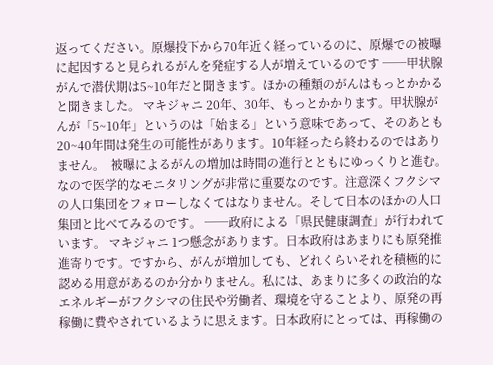返ってください。原爆投下から70年近く経っているのに、原爆での被曝に起因すると見られるがんを発症する人が増えているのです ──甲状腺がんで潜伏期は5~10年だと聞きます。ほかの種類のがんはもっとかかると聞きました。 マキジャニ 20年、30年、もっとかかります。甲状腺がんが「5~10年」というのは「始まる」という意味であって、そのあとも20~40年間は発生の可能性があります。10年経ったら終わるのではありません。  被曝によるがんの増加は時間の進行とともにゆっくりと進む。なので医学的なモニタリングが非常に重要なのです。注意深くフクシマの人口集団をフォローしなくてはなりません。そして日本のほかの人口集団と比べてみるのです。 ──政府による「県民健康調査」が行われています。 マキジャニ 1つ懸念があります。日本政府はあまりにも原発推進寄りです。ですから、がんが増加しても、どれくらいそれを積極的に認める用意があるのか分かりません。私には、あまりに多くの政治的なエネルギーがフクシマの住民や労働者、環境を守ることより、原発の再稼働に費やされているように思えます。日本政府にとっては、再稼働の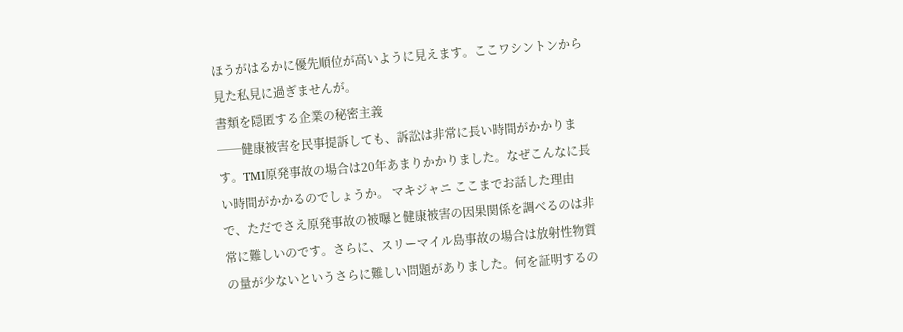ほうがはるかに優先順位が高いように見えます。ここワシントンから見た私見に過ぎませんが。
書類を隠匿する企業の秘密主義
──健康被害を民事提訴しても、訴訟は非常に長い時間がかかります。TMI原発事故の場合は20年あまりかかりました。なぜこんなに長い時間がかかるのでしょうか。 マキジャニ ここまでお話した理由で、ただでさえ原発事故の被曝と健康被害の因果関係を調べるのは非常に難しいのです。さらに、スリーマイル島事故の場合は放射性物質の量が少ないというさらに難しい問題がありました。何を証明するの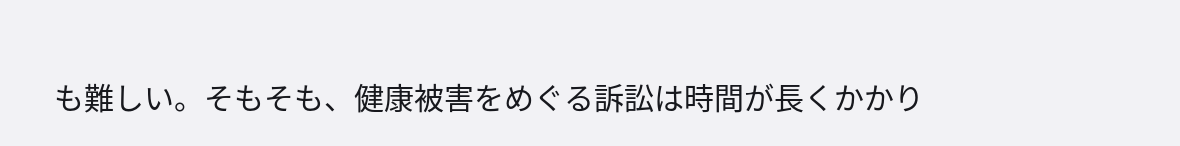も難しい。そもそも、健康被害をめぐる訴訟は時間が長くかかり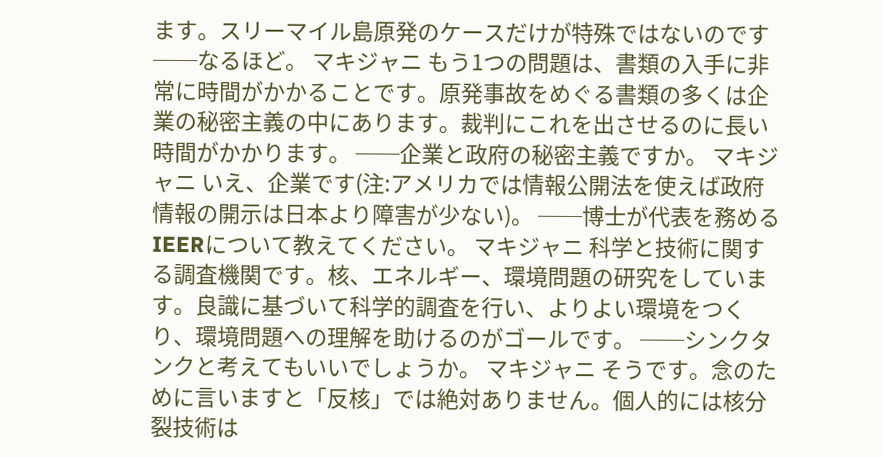ます。スリーマイル島原発のケースだけが特殊ではないのです ──なるほど。 マキジャニ もう1つの問題は、書類の入手に非常に時間がかかることです。原発事故をめぐる書類の多くは企業の秘密主義の中にあります。裁判にこれを出させるのに長い時間がかかります。 ──企業と政府の秘密主義ですか。 マキジャニ いえ、企業です(注:アメリカでは情報公開法を使えば政府情報の開示は日本より障害が少ない)。 ──博士が代表を務めるIEERについて教えてください。 マキジャニ 科学と技術に関する調査機関です。核、エネルギー、環境問題の研究をしています。良識に基づいて科学的調査を行い、よりよい環境をつくり、環境問題への理解を助けるのがゴールです。 ──シンクタンクと考えてもいいでしょうか。 マキジャニ そうです。念のために言いますと「反核」では絶対ありません。個人的には核分裂技術は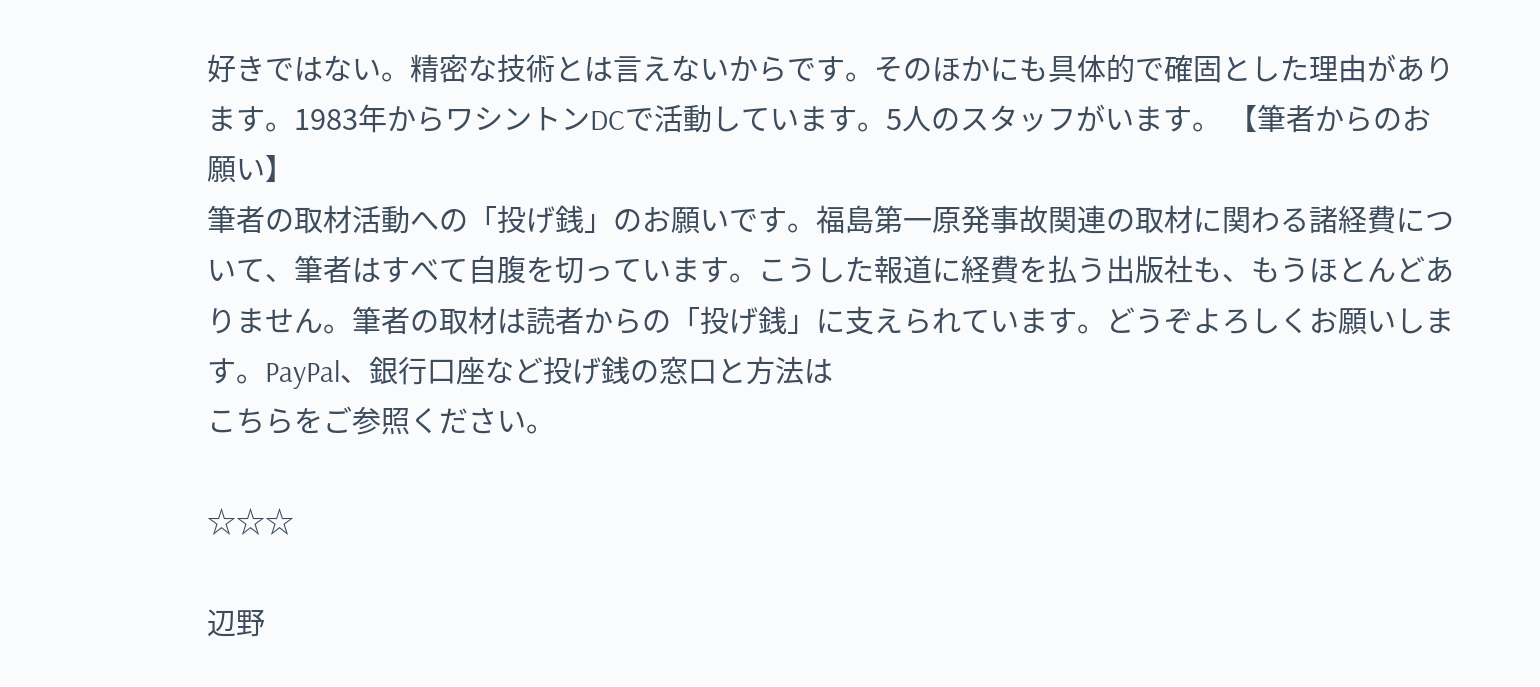好きではない。精密な技術とは言えないからです。そのほかにも具体的で確固とした理由があります。1983年からワシントンDCで活動しています。5人のスタッフがいます。 【筆者からのお願い】
筆者の取材活動への「投げ銭」のお願いです。福島第一原発事故関連の取材に関わる諸経費について、筆者はすべて自腹を切っています。こうした報道に経費を払う出版社も、もうほとんどありません。筆者の取材は読者からの「投げ銭」に支えられています。どうぞよろしくお願いします。PayPal、銀行口座など投げ銭の窓口と方法は
こちらをご参照ください。

☆☆☆

辺野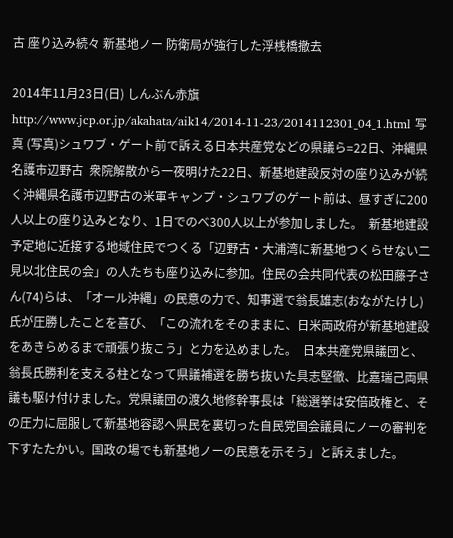古 座り込み続々 新基地ノー 防衛局が強行した浮桟橋撤去

2014年11月23日(日) しんぶん赤旗 http://www.jcp.or.jp/akahata/aik14/2014-11-23/2014112301_04_1.html 写真 (写真)シュワブ・ゲート前で訴える日本共産党などの県議ら=22日、沖縄県名護市辺野古  衆院解散から一夜明けた22日、新基地建設反対の座り込みが続く沖縄県名護市辺野古の米軍キャンプ・シュワブのゲート前は、昼すぎに200人以上の座り込みとなり、1日でのべ300人以上が参加しました。  新基地建設予定地に近接する地域住民でつくる「辺野古・大浦湾に新基地つくらせない二見以北住民の会」の人たちも座り込みに参加。住民の会共同代表の松田藤子さん(74)らは、「オール沖縄」の民意の力で、知事選で翁長雄志(おながたけし)氏が圧勝したことを喜び、「この流れをそのままに、日米両政府が新基地建設をあきらめるまで頑張り抜こう」と力を込めました。  日本共産党県議団と、翁長氏勝利を支える柱となって県議補選を勝ち抜いた具志堅徹、比嘉瑞己両県議も駆け付けました。党県議団の渡久地修幹事長は「総選挙は安倍政権と、その圧力に屈服して新基地容認へ県民を裏切った自民党国会議員にノーの審判を下すたたかい。国政の場でも新基地ノーの民意を示そう」と訴えました。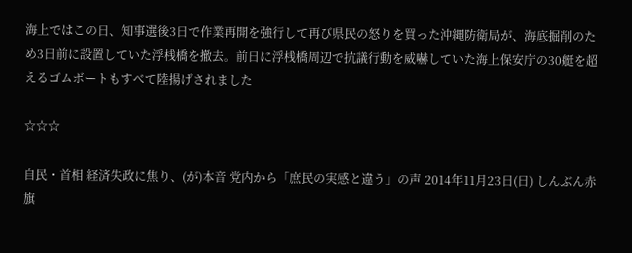海上ではこの日、知事選後3日で作業再開を強行して再び県民の怒りを買った沖縄防衛局が、海底掘削のため3日前に設置していた浮桟橋を撤去。前日に浮桟橋周辺で抗議行動を威嚇していた海上保安庁の30艇を超えるゴムボートもすべて陸揚げされました

☆☆☆

自民・首相 経済失政に焦り、(が)本音 党内から「庶民の実感と違う」の声 2014年11月23日(日) しんぶん赤旗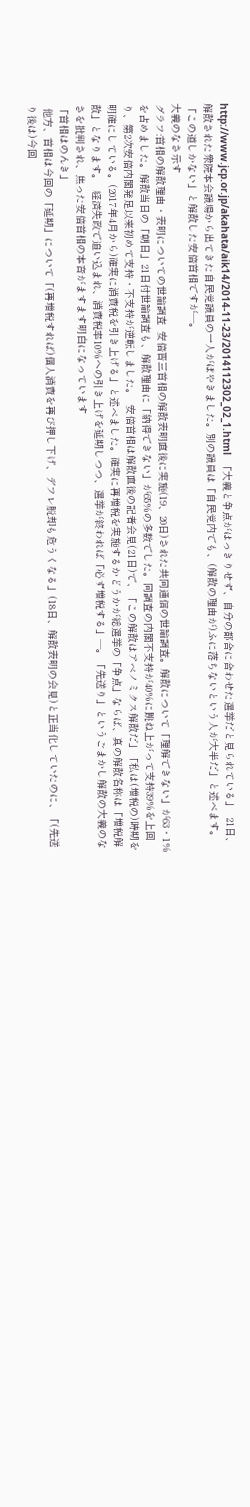http://www.jcp.or.jp/akahata/aik14/2014-11-23/2014112302_02_1.html  「大義と争点がはっきりせず、自分の都合に合わせた選挙だと見られている」  21日、解散された衆院本会議場から出てきた自民党議員の一人がぼやきました。別の議員は「自民党内でも、(解散の理由が)ふに落ちないという人が大半だ」と述べます。「この道しかない」と解散した安倍首相ですが―。
大義のなさ示す
グラフ:首相の解散理由・表明についての世論調査  安倍晋三首相の解散表明直後に実施(19、20日)された共同通信の世論調査。解散について「理解できない」が63・1%を占めました。解散当日の「朝日」21日付世論調査も、解散理由に「納得できない」が65%の多数でした。同調査の内閣不支持が40%に跳ね上がって支持39%を上回り、第2次安倍内閣発足以来初めて支持・不支持が逆転しました。  安倍首相は解散直後の記者会見(21日)で、「この解散はアベノミクス解散だ」「私は(増税の)時期を明確にしている。(2017年4月から)確実に消費税を引き上げる」と述べました。確実に再増税を実施するかどうかが総選挙の「争点」ならば、真の解散名称は「増税解散」となります。  経済失政で追い込まれ、消費税率10%への引き上げを延期しつつ、選挙が終われば「必ず増税する」―。「先送り」というごまかし解散の大義のなさを批判され、焦った安倍首相の本音がますます明白になっています
「首相はのんき」
 他方、首相は今回の「延期」について「(再増税すれば)個人消費を再び押し下げ、デフレ脱却も危うくなる」(18日、解散表明の会見)と正当化していたのに、「(先送り後は)今回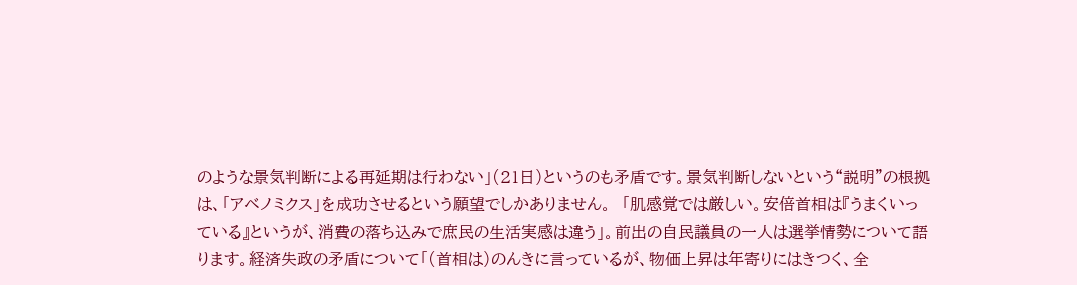のような景気判断による再延期は行わない」(21日)というのも矛盾です。景気判断しないという“説明”の根拠は、「アベノミクス」を成功させるという願望でしかありません。  「肌感覚では厳しい。安倍首相は『うまくいっている』というが、消費の落ち込みで庶民の生活実感は違う」。前出の自民議員の一人は選挙情勢について語ります。経済失政の矛盾について「(首相は)のんきに言っているが、物価上昇は年寄りにはきつく、全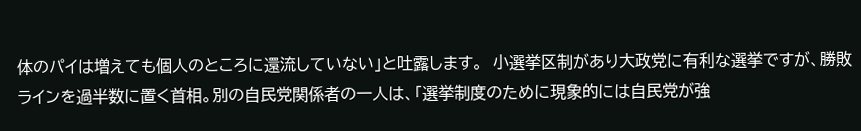体のパイは増えても個人のところに還流していない」と吐露します。  小選挙区制があり大政党に有利な選挙ですが、勝敗ラインを過半数に置く首相。別の自民党関係者の一人は、「選挙制度のために現象的には自民党が強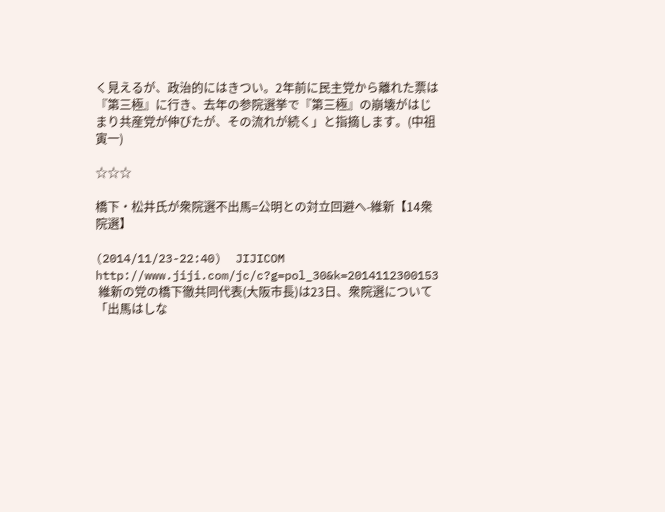く見えるが、政治的にはきつい。2年前に民主党から離れた票は『第三極』に行き、去年の参院選挙で『第三極』の崩壊がはじまり共産党が伸びたが、その流れが続く」と指摘します。(中祖寅一)

☆☆☆

橋下・松井氏が衆院選不出馬=公明との対立回避へ-維新【14衆院選】

(2014/11/23-22:40)  JIJICOM
http://www.jiji.com/jc/c?g=pol_30&k=2014112300153
 維新の党の橋下徹共同代表(大阪市長)は23日、衆院選について「出馬はしな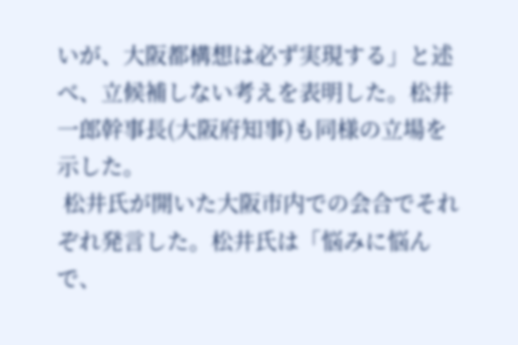いが、大阪都構想は必ず実現する」と述べ、立候補しない考えを表明した。松井一郎幹事長(大阪府知事)も同様の立場を示した。
 松井氏が開いた大阪市内での会合でそれぞれ発言した。松井氏は「悩みに悩んで、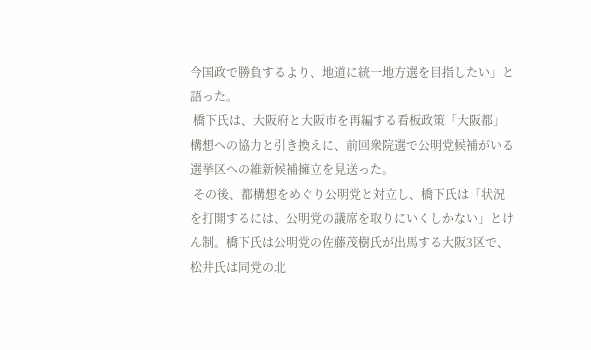今国政で勝負するより、地道に統一地方選を目指したい」と語った。
 橋下氏は、大阪府と大阪市を再編する看板政策「大阪都」構想への協力と引き換えに、前回衆院選で公明党候補がいる選挙区への維新候補擁立を見送った。
 その後、都構想をめぐり公明党と対立し、橋下氏は「状況を打開するには、公明党の議席を取りにいくしかない」とけん制。橋下氏は公明党の佐藤茂樹氏が出馬する大阪3区で、松井氏は同党の北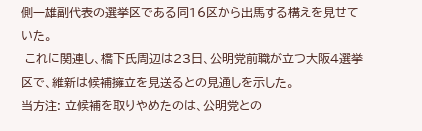側一雄副代表の選挙区である同16区から出馬する構えを見せていた。
 これに関連し、橋下氏周辺は23日、公明党前職が立つ大阪4選挙区で、維新は候補擁立を見送るとの見通しを示した。
当方注: 立候補を取りやめたのは、公明党との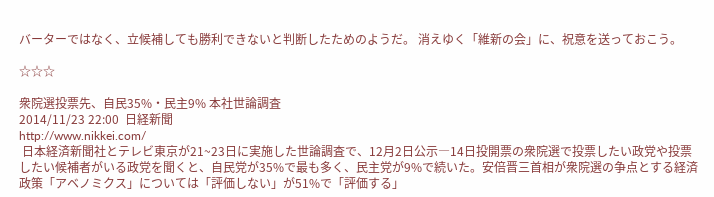バーターではなく、立候補しても勝利できないと判断したためのようだ。 消えゆく「維新の会」に、祝意を送っておこう。

☆☆☆

衆院選投票先、自民35%・民主9% 本社世論調査
2014/11/23 22:00  日経新聞
http://www.nikkei.com/
 日本経済新聞社とテレビ東京が21~23日に実施した世論調査で、12月2日公示―14日投開票の衆院選で投票したい政党や投票したい候補者がいる政党を聞くと、自民党が35%で最も多く、民主党が9%で続いた。安倍晋三首相が衆院選の争点とする経済政策「アベノミクス」については「評価しない」が51%で「評価する」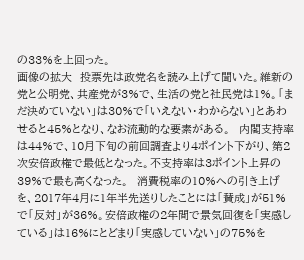の33%を上回った。
画像の拡大  投票先は政党名を読み上げて聞いた。維新の党と公明党、共産党が3%で、生活の党と社民党は1%。「まだ決めていない」は30%で「いえない・わからない」とあわせると45%となり、なお流動的な要素がある。  内閣支持率は44%で、10月下旬の前回調査より4ポイント下がり、第2次安倍政権で最低となった。不支持率は3ポイント上昇の39%で最も高くなった。  消費税率の10%への引き上げを、2017年4月に1年半先送りしたことには「賛成」が51%で「反対」が36%。安倍政権の2年間で景気回復を「実感している」は16%にとどまり「実感していない」の75%を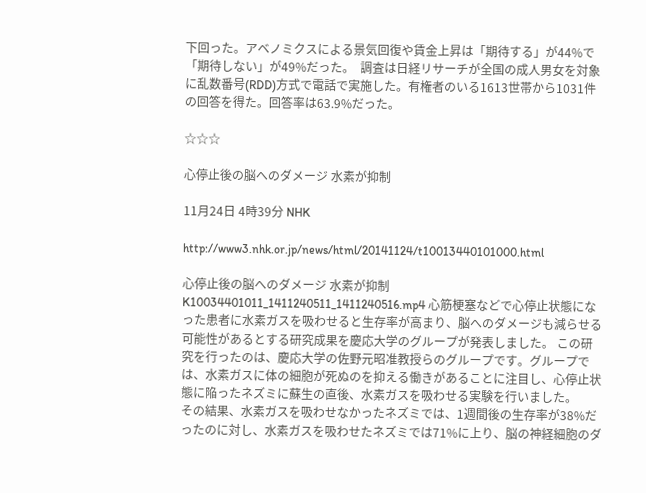下回った。アベノミクスによる景気回復や賃金上昇は「期待する」が44%で「期待しない」が49%だった。  調査は日経リサーチが全国の成人男女を対象に乱数番号(RDD)方式で電話で実施した。有権者のいる1613世帯から1031件の回答を得た。回答率は63.9%だった。

☆☆☆

心停止後の脳へのダメージ 水素が抑制

11月24日 4時39分 NHK

http://www3.nhk.or.jp/news/html/20141124/t10013440101000.html

心停止後の脳へのダメージ 水素が抑制 K10034401011_1411240511_1411240516.mp4 心筋梗塞などで心停止状態になった患者に水素ガスを吸わせると生存率が高まり、脳へのダメージも減らせる可能性があるとする研究成果を慶応大学のグループが発表しました。 この研究を行ったのは、慶応大学の佐野元昭准教授らのグループです。グループでは、水素ガスに体の細胞が死ぬのを抑える働きがあることに注目し、心停止状態に陥ったネズミに蘇生の直後、水素ガスを吸わせる実験を行いました。
その結果、水素ガスを吸わせなかったネズミでは、1週間後の生存率が38%だったのに対し、水素ガスを吸わせたネズミでは71%に上り、脳の神経細胞のダ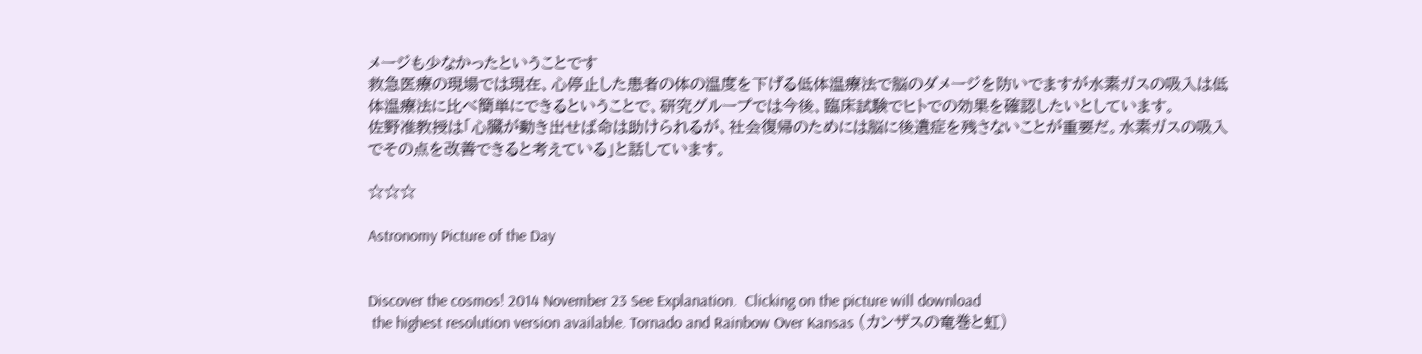メージも少なかったということです
救急医療の現場では現在、心停止した患者の体の温度を下げる低体温療法で脳のダメージを防いでますが水素ガスの吸入は低体温療法に比べ簡単にできるということで、研究グループでは今後、臨床試験でヒトでの効果を確認したいとしています。
佐野准教授は「心臓が動き出せば命は助けられるが、社会復帰のためには脳に後遺症を残さないことが重要だ。水素ガスの吸入でその点を改善できると考えている」と話しています。

☆☆☆

Astronomy Picture of the Day


Discover the cosmos! 2014 November 23 See Explanation.  Clicking on the picture will download
 the highest resolution version available. Tornado and Rainbow Over Kansas (カンザスの竜巻と虹)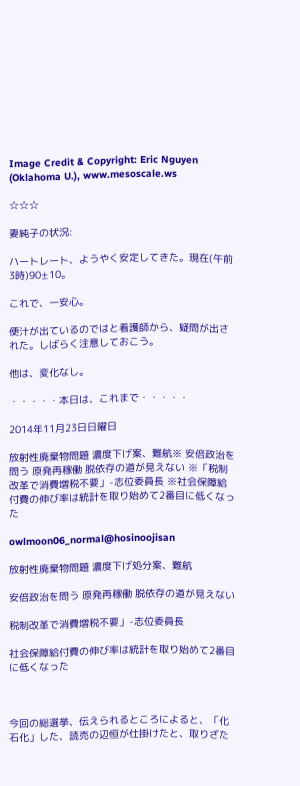Image Credit & Copyright: Eric Nguyen (Oklahoma U.), www.mesoscale.ws

☆☆☆

妻純子の状況:

ハートレート、ようやく安定してきた。現在(午前3時)90±10。

これで、一安心。

便汁が出ているのではと看護師から、疑問が出された。しばらく注意しておこう。

他は、変化なし。

・・・・・本日は、これまで・・・・・

2014年11月23日日曜日

放射性廃棄物問題 濃度下げ案、難航※ 安倍政治を問う 原発再稼働 脱依存の道が見えない ※「税制改革で消費増税不要」-志位委員長 ※社会保障給付費の伸び率は統計を取り始めて2番目に低くなった

owlmoon06_normal@hosinoojisan

放射性廃棄物問題 濃度下げ処分案、難航

安倍政治を問う 原発再稼働 脱依存の道が見えない

税制改革で消費増税不要」-志位委員長

社会保障給付費の伸び率は統計を取り始めて2番目に低くなった



今回の総選挙、伝えられるところによると、「化石化」した、読売の辺恒が仕掛けたと、取りざた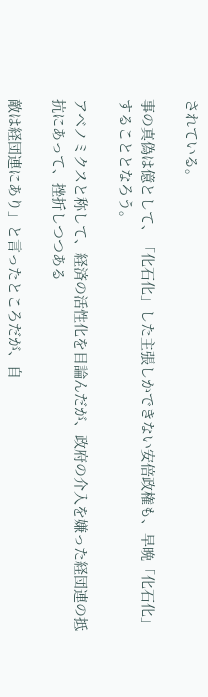されている。

事の真偽は億として、「化石化」した主張しかできない安倍政権も、早晩「化石化」することとなろう。

アベノミクスと称して、経済の活性化を目論んだが、政府の介入を嫌った経団連の抵抗にあって、挫折しつつある

敵は経団連にあり」と言ったところだが、自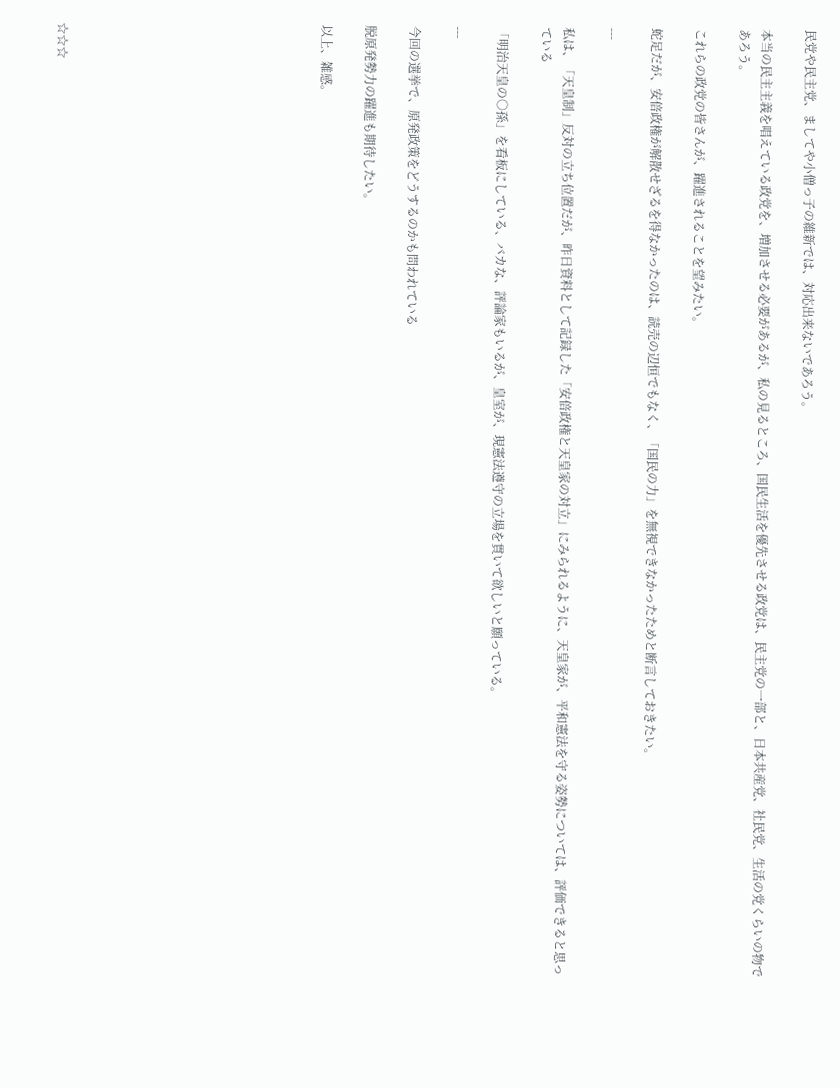民党や民主党、ましてや小僧っ子の維新では、対応出来ないであろう。

本当の民主主義を唱えている政党を、増加させる必要があるが、私の見るところ、国民生活を優先させる政党は、民主党の一部と、日本共産党、社民党、生活の党くらいの物であろう。

これらの政党の皆さんが、躍進されることを望みたい。

蛇足だが、安倍政権が解散せざるを得なかったのは、読売の辺恒でもなく、「国民の力」を無視できなかったためと断言しておきたい。

---

私は、「天皇制」反対の立ち位置だが、昨日資料として記録した「安倍政権と天皇家の対立」にみられるように、天皇家が、平和憲法を守る姿勢については、評価できると思っている

「明治天皇の○孫」を看板にしている、バカな、評論家もいるが、皇室が、現憲法遵守の立場を貫いて欲しいと願っている。

---

今回の選挙で、原発政策をどうするのかも問われている

脱原発勢力の躍進も期待したい。

以上、雑感。











☆☆☆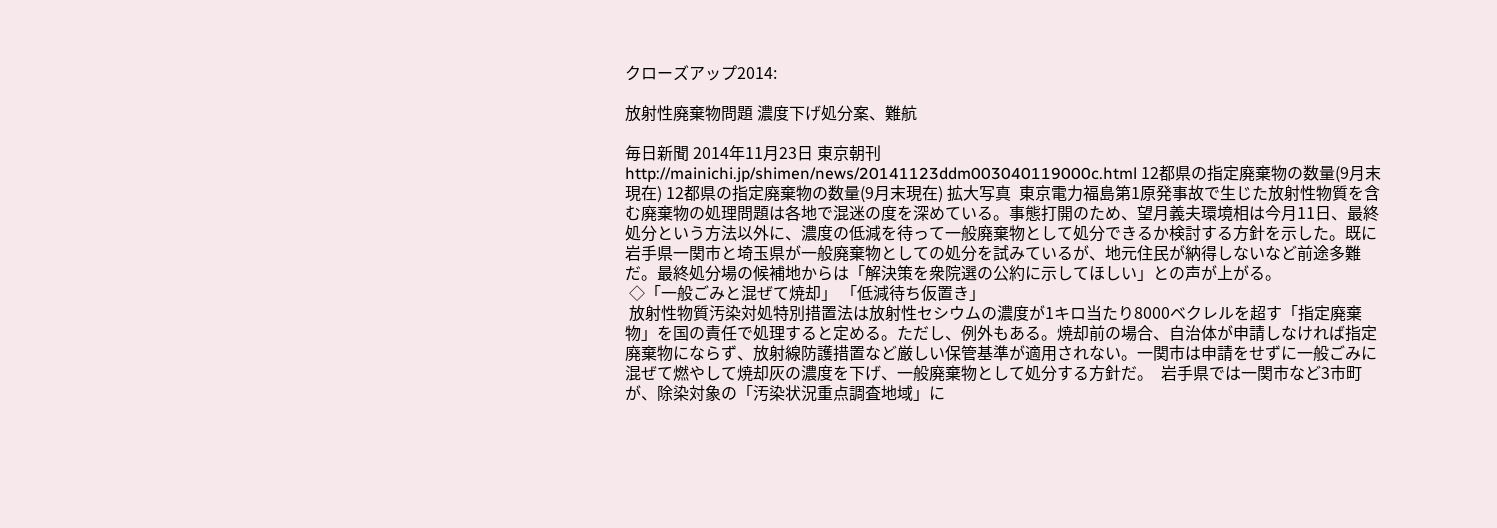クローズアップ2014:

放射性廃棄物問題 濃度下げ処分案、難航

毎日新聞 2014年11月23日 東京朝刊 http://mainichi.jp/shimen/news/20141123ddm003040119000c.html 12都県の指定廃棄物の数量(9月末現在) 12都県の指定廃棄物の数量(9月末現在) 拡大写真  東京電力福島第1原発事故で生じた放射性物質を含む廃棄物の処理問題は各地で混迷の度を深めている。事態打開のため、望月義夫環境相は今月11日、最終処分という方法以外に、濃度の低減を待って一般廃棄物として処分できるか検討する方針を示した。既に岩手県一関市と埼玉県が一般廃棄物としての処分を試みているが、地元住民が納得しないなど前途多難だ。最終処分場の候補地からは「解決策を衆院選の公約に示してほしい」との声が上がる。
 ◇「一般ごみと混ぜて焼却」 「低減待ち仮置き」
 放射性物質汚染対処特別措置法は放射性セシウムの濃度が1キロ当たり8000ベクレルを超す「指定廃棄物」を国の責任で処理すると定める。ただし、例外もある。焼却前の場合、自治体が申請しなければ指定廃棄物にならず、放射線防護措置など厳しい保管基準が適用されない。一関市は申請をせずに一般ごみに混ぜて燃やして焼却灰の濃度を下げ、一般廃棄物として処分する方針だ。  岩手県では一関市など3市町が、除染対象の「汚染状況重点調査地域」に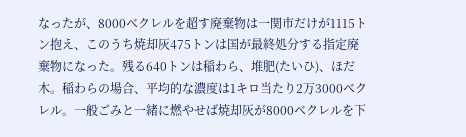なったが、8000ベクレルを超す廃棄物は一関市だけが1115トン抱え、このうち焼却灰475トンは国が最終処分する指定廃棄物になった。残る640トンは稲わら、堆肥(たいひ)、ほだ木。稲わらの場合、平均的な濃度は1キロ当たり2万3000ベクレル。一般ごみと一緒に燃やせば焼却灰が8000ベクレルを下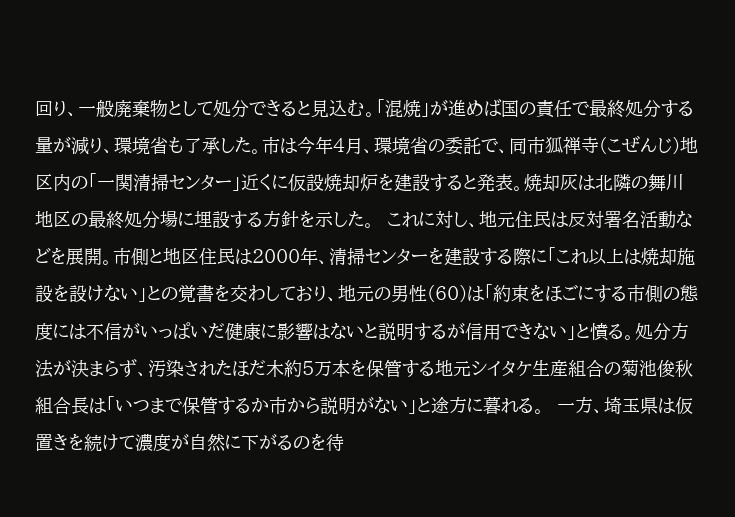回り、一般廃棄物として処分できると見込む。「混焼」が進めば国の責任で最終処分する量が減り、環境省も了承した。市は今年4月、環境省の委託で、同市狐禅寺(こぜんじ)地区内の「一関清掃センター」近くに仮設焼却炉を建設すると発表。焼却灰は北隣の舞川地区の最終処分場に埋設する方針を示した。  これに対し、地元住民は反対署名活動などを展開。市側と地区住民は2000年、清掃センターを建設する際に「これ以上は焼却施設を設けない」との覚書を交わしており、地元の男性(60)は「約束をほごにする市側の態度には不信がいっぱいだ健康に影響はないと説明するが信用できない」と憤る。処分方法が決まらず、汚染されたほだ木約5万本を保管する地元シイタケ生産組合の菊池俊秋組合長は「いつまで保管するか市から説明がない」と途方に暮れる。  一方、埼玉県は仮置きを続けて濃度が自然に下がるのを待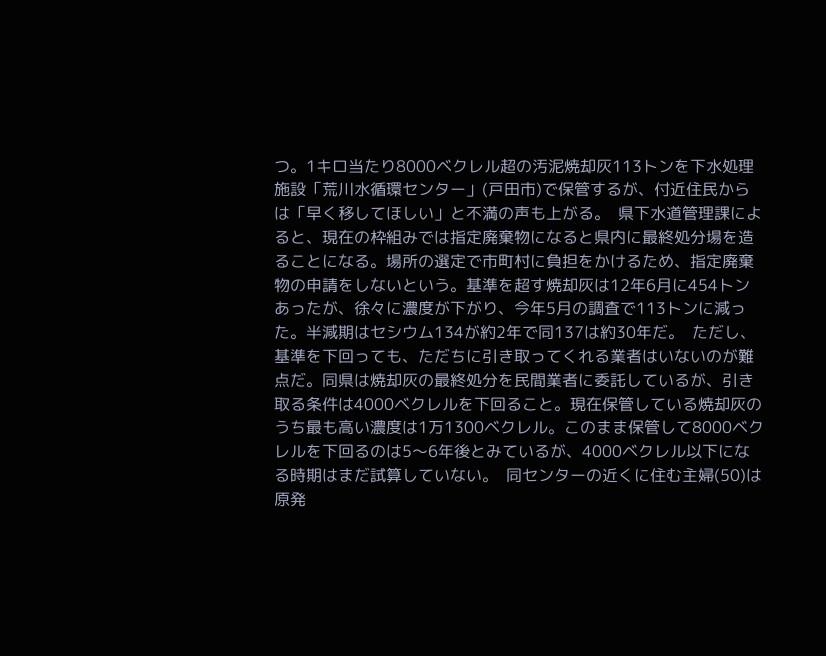つ。1キロ当たり8000ベクレル超の汚泥焼却灰113トンを下水処理施設「荒川水循環センター」(戸田市)で保管するが、付近住民からは「早く移してほしい」と不満の声も上がる。  県下水道管理課によると、現在の枠組みでは指定廃棄物になると県内に最終処分場を造ることになる。場所の選定で市町村に負担をかけるため、指定廃棄物の申請をしないという。基準を超す焼却灰は12年6月に454トンあったが、徐々に濃度が下がり、今年5月の調査で113トンに減った。半減期はセシウム134が約2年で同137は約30年だ。  ただし、基準を下回っても、ただちに引き取ってくれる業者はいないのが難点だ。同県は焼却灰の最終処分を民間業者に委託しているが、引き取る条件は4000ベクレルを下回ること。現在保管している焼却灰のうち最も高い濃度は1万1300ベクレル。このまま保管して8000ベクレルを下回るのは5〜6年後とみているが、4000ベクレル以下になる時期はまだ試算していない。  同センターの近くに住む主婦(50)は原発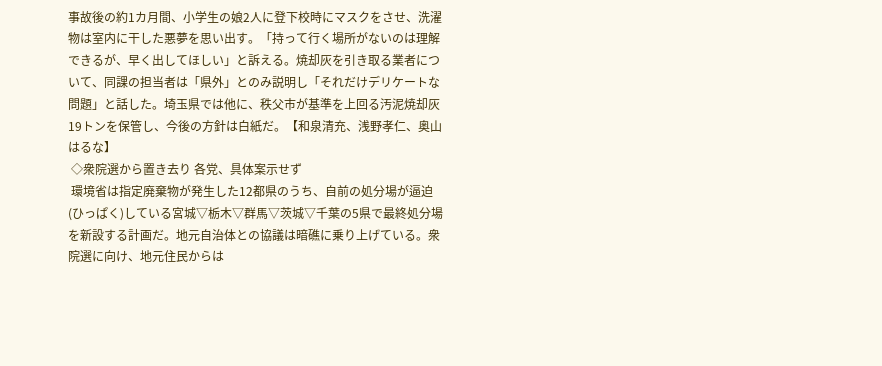事故後の約1カ月間、小学生の娘2人に登下校時にマスクをさせ、洗濯物は室内に干した悪夢を思い出す。「持って行く場所がないのは理解できるが、早く出してほしい」と訴える。焼却灰を引き取る業者について、同課の担当者は「県外」とのみ説明し「それだけデリケートな問題」と話した。埼玉県では他に、秩父市が基準を上回る汚泥焼却灰19トンを保管し、今後の方針は白紙だ。【和泉清充、浅野孝仁、奥山はるな】
 ◇衆院選から置き去り 各党、具体案示せず
 環境省は指定廃棄物が発生した12都県のうち、自前の処分場が逼迫(ひっぱく)している宮城▽栃木▽群馬▽茨城▽千葉の5県で最終処分場を新設する計画だ。地元自治体との協議は暗礁に乗り上げている。衆院選に向け、地元住民からは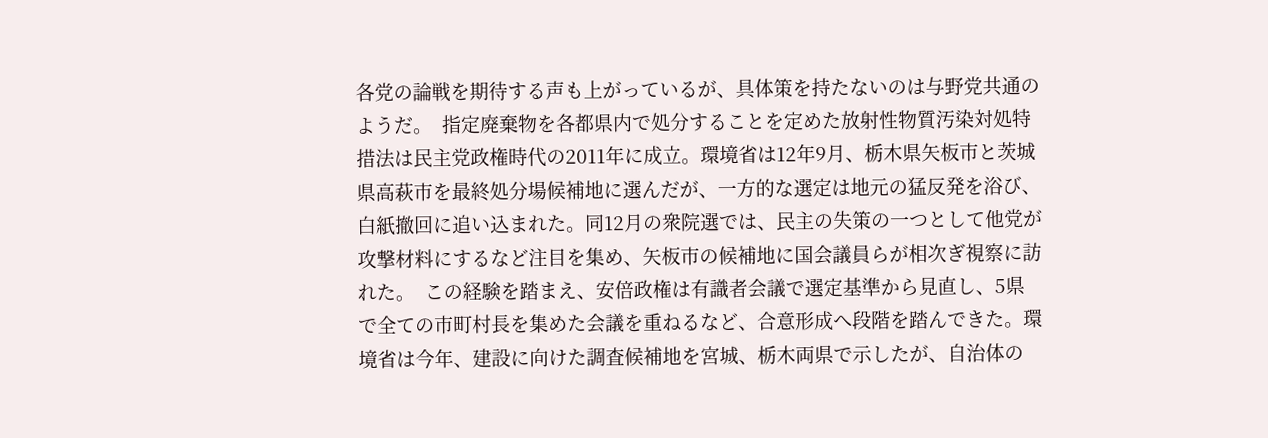各党の論戦を期待する声も上がっているが、具体策を持たないのは与野党共通のようだ。  指定廃棄物を各都県内で処分することを定めた放射性物質汚染対処特措法は民主党政権時代の2011年に成立。環境省は12年9月、栃木県矢板市と茨城県高萩市を最終処分場候補地に選んだが、一方的な選定は地元の猛反発を浴び、白紙撤回に追い込まれた。同12月の衆院選では、民主の失策の一つとして他党が攻撃材料にするなど注目を集め、矢板市の候補地に国会議員らが相次ぎ視察に訪れた。  この経験を踏まえ、安倍政権は有識者会議で選定基準から見直し、5県で全ての市町村長を集めた会議を重ねるなど、合意形成へ段階を踏んできた。環境省は今年、建設に向けた調査候補地を宮城、栃木両県で示したが、自治体の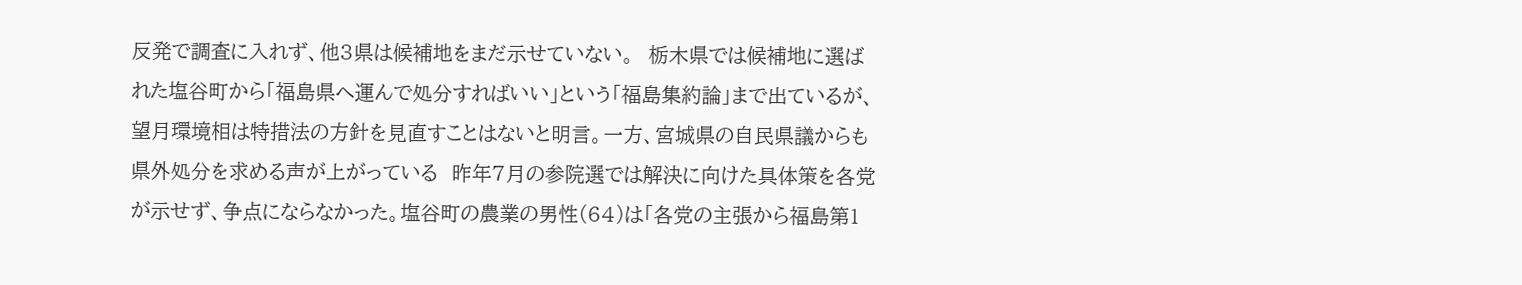反発で調査に入れず、他3県は候補地をまだ示せていない。  栃木県では候補地に選ばれた塩谷町から「福島県へ運んで処分すればいい」という「福島集約論」まで出ているが、望月環境相は特措法の方針を見直すことはないと明言。一方、宮城県の自民県議からも県外処分を求める声が上がっている  昨年7月の参院選では解決に向けた具体策を各党が示せず、争点にならなかった。塩谷町の農業の男性(64)は「各党の主張から福島第1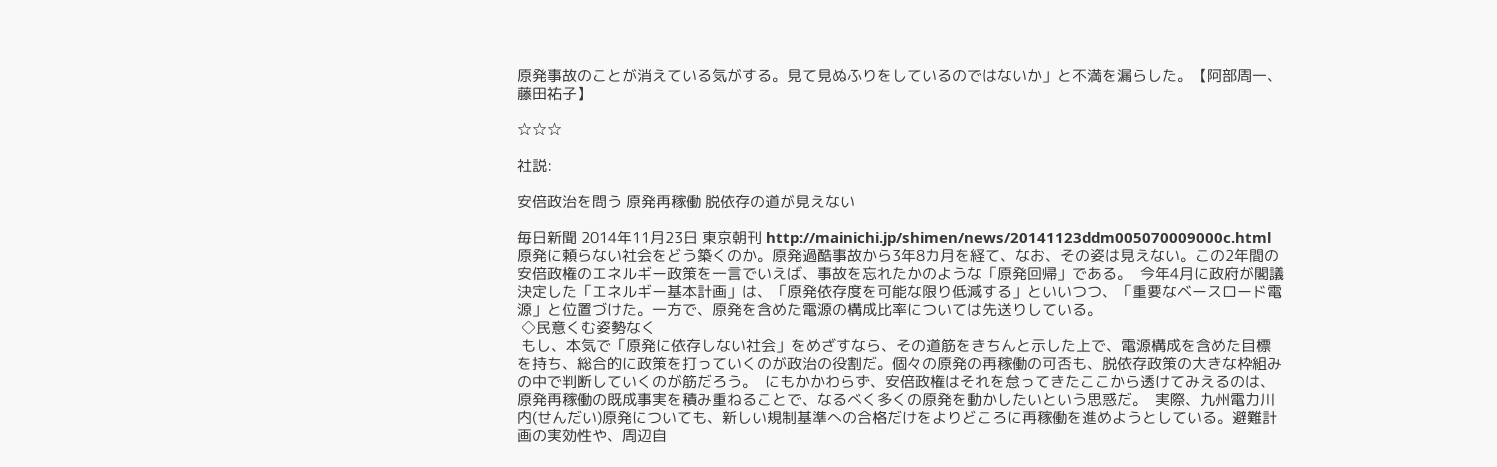原発事故のことが消えている気がする。見て見ぬふりをしているのではないか」と不満を漏らした。【阿部周一、藤田祐子】

☆☆☆

社説:

安倍政治を問う 原発再稼働 脱依存の道が見えない

毎日新聞 2014年11月23日 東京朝刊 http://mainichi.jp/shimen/news/20141123ddm005070009000c.html  原発に頼らない社会をどう築くのか。原発過酷事故から3年8カ月を経て、なお、その姿は見えない。この2年間の安倍政権のエネルギー政策を一言でいえば、事故を忘れたかのような「原発回帰」である。  今年4月に政府が閣議決定した「エネルギー基本計画」は、「原発依存度を可能な限り低減する」といいつつ、「重要なベースロード電源」と位置づけた。一方で、原発を含めた電源の構成比率については先送りしている。
 ◇民意くむ姿勢なく
 もし、本気で「原発に依存しない社会」をめざすなら、その道筋をきちんと示した上で、電源構成を含めた目標を持ち、総合的に政策を打っていくのが政治の役割だ。個々の原発の再稼働の可否も、脱依存政策の大きな枠組みの中で判断していくのが筋だろう。  にもかかわらず、安倍政権はそれを怠ってきたここから透けてみえるのは、原発再稼働の既成事実を積み重ねることで、なるべく多くの原発を動かしたいという思惑だ。  実際、九州電力川内(せんだい)原発についても、新しい規制基準への合格だけをよりどころに再稼働を進めようとしている。避難計画の実効性や、周辺自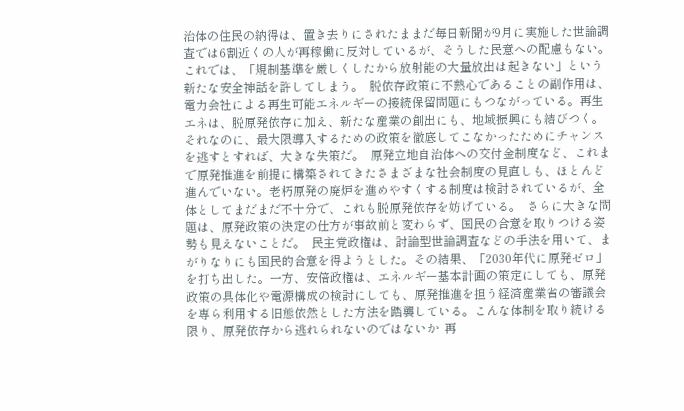治体の住民の納得は、置き去りにされたままだ毎日新聞が9月に実施した世論調査では6割近くの人が再稼働に反対しているが、そうした民意への配慮もない。これでは、「規制基準を厳しくしたから放射能の大量放出は起きない」という新たな安全神話を許してしまう。  脱依存政策に不熱心であることの副作用は、電力会社による再生可能エネルギーの接続保留問題にもつながっている。再生エネは、脱原発依存に加え、新たな産業の創出にも、地域振興にも結びつく。それなのに、最大限導入するための政策を徹底してこなかったためにチャンスを逃すとすれば、大きな失策だ。  原発立地自治体への交付金制度など、これまで原発推進を前提に構築されてきたさまざまな社会制度の見直しも、ほとんど進んでいない。老朽原発の廃炉を進めやすくする制度は検討されているが、全体としてまだまだ不十分で、これも脱原発依存を妨げている。  さらに大きな問題は、原発政策の決定の仕方が事故前と変わらず、国民の合意を取りつける姿勢も見えないことだ。  民主党政権は、討論型世論調査などの手法を用いて、まがりなりにも国民的合意を得ようとした。その結果、「2030年代に原発ゼロ」を打ち出した。一方、安倍政権は、エネルギー基本計画の策定にしても、原発政策の具体化や電源構成の検討にしても、原発推進を担う経済産業省の審議会を専ら利用する旧態依然とした方法を踏襲している。こんな体制を取り続ける限り、原発依存から逃れられないのではないか  再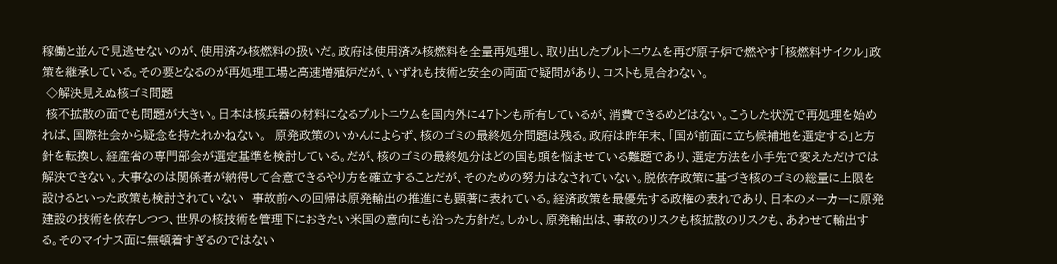稼働と並んで見逃せないのが、使用済み核燃料の扱いだ。政府は使用済み核燃料を全量再処理し、取り出したプルトニウムを再び原子炉で燃やす「核燃料サイクル」政策を継承している。その要となるのが再処理工場と高速増殖炉だが、いずれも技術と安全の両面で疑問があり、コストも見合わない。
 ◇解決見えぬ核ゴミ問題
 核不拡散の面でも問題が大きい。日本は核兵器の材料になるプルトニウムを国内外に47トンも所有しているが、消費できるめどはない。こうした状況で再処理を始めれば、国際社会から疑念を持たれかねない。  原発政策のいかんによらず、核のゴミの最終処分問題は残る。政府は昨年末、「国が前面に立ち候補地を選定する」と方針を転換し、経産省の専門部会が選定基準を検討している。だが、核のゴミの最終処分はどの国も頭を悩ませている難題であり、選定方法を小手先で変えただけでは解決できない。大事なのは関係者が納得して合意できるやり方を確立することだが、そのための努力はなされていない。脱依存政策に基づき核のゴミの総量に上限を設けるといった政策も検討されていない  事故前への回帰は原発輸出の推進にも顕著に表れている。経済政策を最優先する政権の表れであり、日本のメーカーに原発建設の技術を依存しつつ、世界の核技術を管理下におきたい米国の意向にも沿った方針だ。しかし、原発輸出は、事故のリスクも核拡散のリスクも、あわせて輸出する。そのマイナス面に無頓着すぎるのではない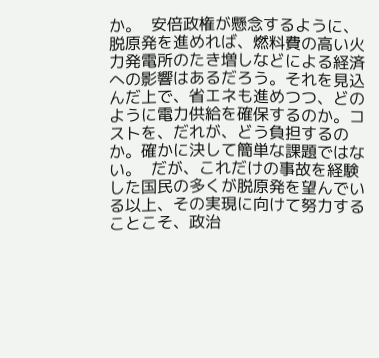か。  安倍政権が懸念するように、脱原発を進めれば、燃料費の高い火力発電所のたき増しなどによる経済への影響はあるだろう。それを見込んだ上で、省エネも進めつつ、どのように電力供給を確保するのか。コストを、だれが、どう負担するのか。確かに決して簡単な課題ではない。  だが、これだけの事故を経験した国民の多くが脱原発を望んでいる以上、その実現に向けて努力することこそ、政治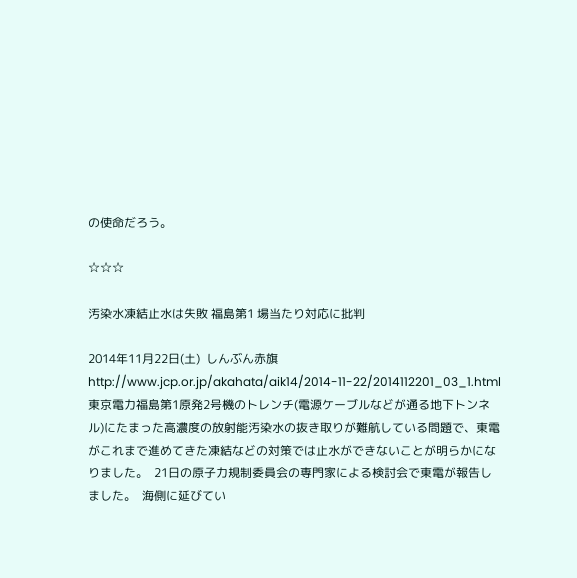の使命だろう。

☆☆☆

汚染水凍結止水は失敗 福島第1 場当たり対応に批判

2014年11月22日(土)  しんぶん赤旗 http://www.jcp.or.jp/akahata/aik14/2014-11-22/2014112201_03_1.html  東京電力福島第1原発2号機のトレンチ(電源ケーブルなどが通る地下トンネル)にたまった高濃度の放射能汚染水の抜き取りが難航している問題で、東電がこれまで進めてきた凍結などの対策では止水ができないことが明らかになりました。  21日の原子力規制委員会の専門家による検討会で東電が報告しました。  海側に延びてい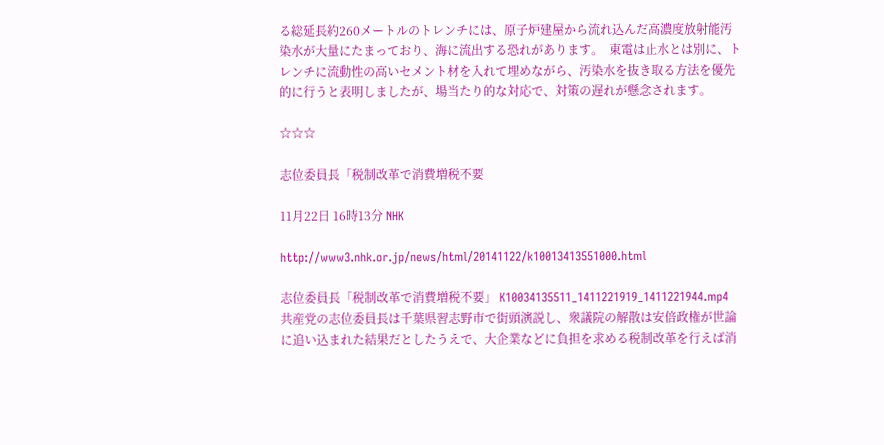る総延長約260メートルのトレンチには、原子炉建屋から流れ込んだ高濃度放射能汚染水が大量にたまっており、海に流出する恐れがあります。  東電は止水とは別に、トレンチに流動性の高いセメント材を入れて埋めながら、汚染水を抜き取る方法を優先的に行うと表明しましたが、場当たり的な対応で、対策の遅れが懸念されます。

☆☆☆

志位委員長「税制改革で消費増税不要

11月22日 16時13分 NHK

http://www3.nhk.or.jp/news/html/20141122/k10013413551000.html

志位委員長「税制改革で消費増税不要」 K10034135511_1411221919_1411221944.mp4 共産党の志位委員長は千葉県習志野市で街頭演説し、衆議院の解散は安倍政権が世論に追い込まれた結果だとしたうえで、大企業などに負担を求める税制改革を行えば消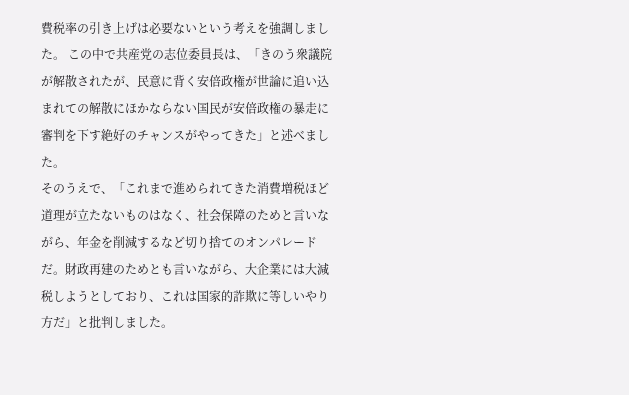費税率の引き上げは必要ないという考えを強調しました。 この中で共産党の志位委員長は、「きのう衆議院が解散されたが、民意に背く安倍政権が世論に追い込まれての解散にほかならない国民が安倍政権の暴走に審判を下す絶好のチャンスがやってきた」と述べました。
そのうえで、「これまで進められてきた消費増税ほど道理が立たないものはなく、社会保障のためと言いながら、年金を削減するなど切り捨てのオンパレードだ。財政再建のためとも言いながら、大企業には大減税しようとしており、これは国家的詐欺に等しいやり方だ」と批判しました。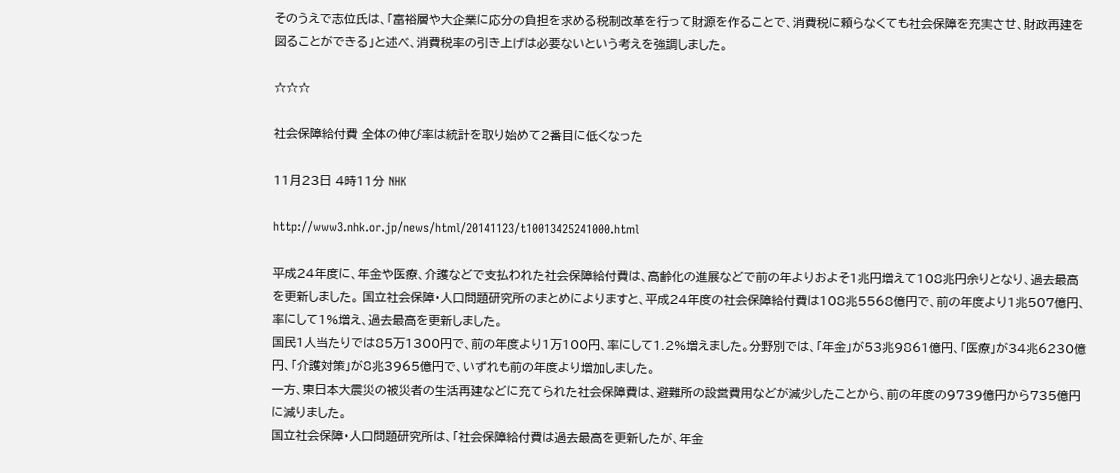そのうえで志位氏は、「富裕層や大企業に応分の負担を求める税制改革を行って財源を作ることで、消費税に頼らなくても社会保障を充実させ、財政再建を図ることができる」と述べ、消費税率の引き上げは必要ないという考えを強調しました。

☆☆☆

社会保障給付費 全体の伸び率は統計を取り始めて2番目に低くなった

11月23日 4時11分 NHK

http://www3.nhk.or.jp/news/html/20141123/t10013425241000.html

平成24年度に、年金や医療、介護などで支払われた社会保障給付費は、高齢化の進展などで前の年よりおよそ1兆円増えて108兆円余りとなり、過去最高を更新しました。 国立社会保障・人口問題研究所のまとめによりますと、平成24年度の社会保障給付費は108兆5568億円で、前の年度より1兆507億円、率にして1%増え、過去最高を更新しました。
国民1人当たりでは85万1300円で、前の年度より1万100円、率にして1.2%増えました。分野別では、「年金」が53兆9861億円、「医療」が34兆6230億円、「介護対策」が8兆3965億円で、いずれも前の年度より増加しました。
一方、東日本大震災の被災者の生活再建などに充てられた社会保障費は、避難所の設営費用などが減少したことから、前の年度の9739億円から735億円に減りました。
国立社会保障・人口問題研究所は、「社会保障給付費は過去最高を更新したが、年金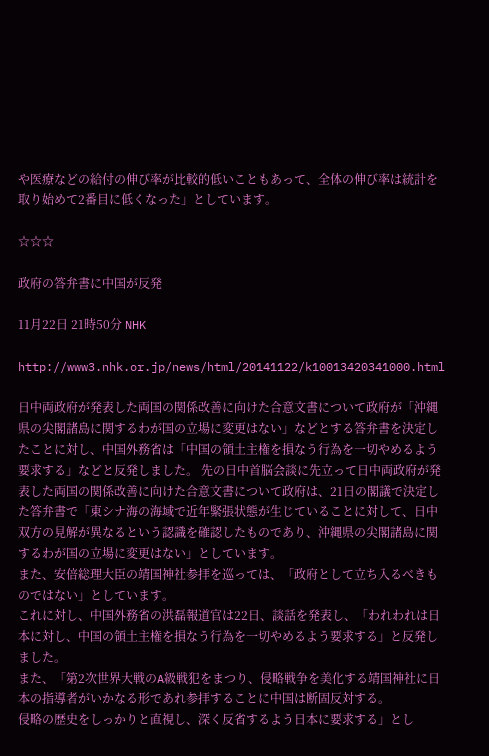や医療などの給付の伸び率が比較的低いこともあって、全体の伸び率は統計を取り始めて2番目に低くなった」としています。

☆☆☆

政府の答弁書に中国が反発

11月22日 21時50分 NHK

http://www3.nhk.or.jp/news/html/20141122/k10013420341000.html

日中両政府が発表した両国の関係改善に向けた合意文書について政府が「沖縄県の尖閣諸島に関するわが国の立場に変更はない」などとする答弁書を決定したことに対し、中国外務省は「中国の領土主権を損なう行為を一切やめるよう要求する」などと反発しました。 先の日中首脳会談に先立って日中両政府が発表した両国の関係改善に向けた合意文書について政府は、21日の閣議で決定した答弁書で「東シナ海の海域で近年緊張状態が生じていることに対して、日中双方の見解が異なるという認識を確認したものであり、沖縄県の尖閣諸島に関するわが国の立場に変更はない」としています。
また、安倍総理大臣の靖国神社参拝を巡っては、「政府として立ち入るべきものではない」としています。
これに対し、中国外務省の洪磊報道官は22日、談話を発表し、「われわれは日本に対し、中国の領土主権を損なう行為を一切やめるよう要求する」と反発しました。
また、「第2次世界大戦のA級戦犯をまつり、侵略戦争を美化する靖国神社に日本の指導者がいかなる形であれ参拝することに中国は断固反対する。
侵略の歴史をしっかりと直視し、深く反省するよう日本に要求する」とし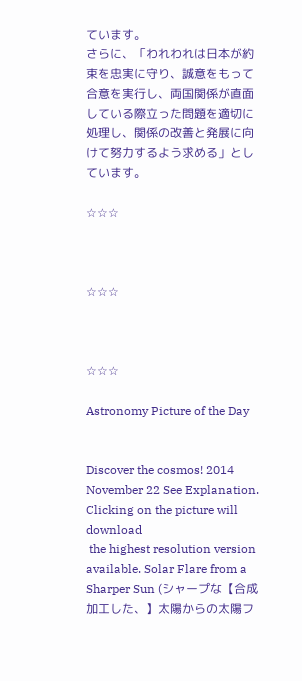ています。
さらに、「われわれは日本が約束を忠実に守り、誠意をもって合意を実行し、両国関係が直面している際立った問題を適切に処理し、関係の改善と発展に向けて努力するよう求める」としています。

☆☆☆



☆☆☆



☆☆☆

Astronomy Picture of the Day


Discover the cosmos! 2014 November 22 See Explanation.  Clicking on the picture will download
 the highest resolution version available. Solar Flare from a Sharper Sun (シャープな【合成加工した、】太陽からの太陽フ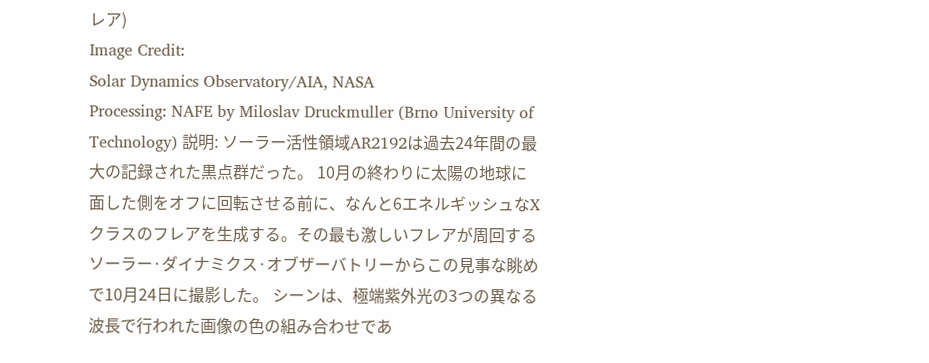レア)
Image Credit:
Solar Dynamics Observatory/AIA, NASA
Processing: NAFE by Miloslav Druckmuller (Brno University of Technology) 説明: ソーラー活性領域AR2192は過去24年間の最大の記録された黒点群だった。 10月の終わりに太陽の地球に面した側をオフに回転させる前に、なんと6エネルギッシュなXクラスのフレアを生成する。その最も激しいフレアが周回するソーラー·ダイナミクス·オブザーバトリーからこの見事な眺めで10月24日に撮影した。 シーンは、極端紫外光の3つの異なる波長で行われた画像の色の組み合わせであ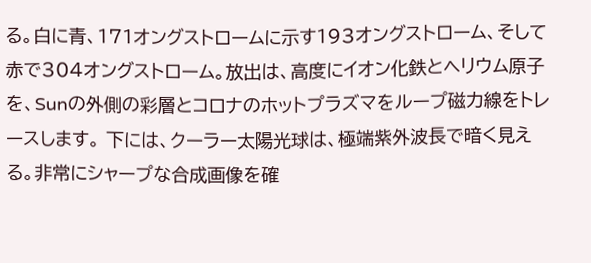る。白に青、171オングストロームに示す193オングストローム、そして赤で304オングストローム。放出は、高度にイオン化鉄とヘリウム原子を、Sunの外側の彩層とコロナのホットプラズマをループ磁力線をトレースします。 下には、クーラー太陽光球は、極端紫外波長で暗く見える。非常にシャープな合成画像を確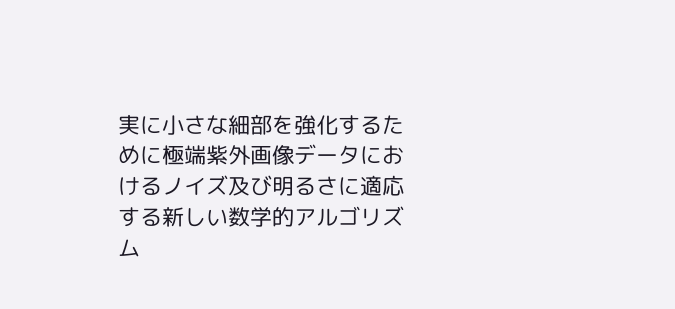実に小さな細部を強化するために極端紫外画像データにおけるノイズ及び明るさに適応する新しい数学的アルゴリズム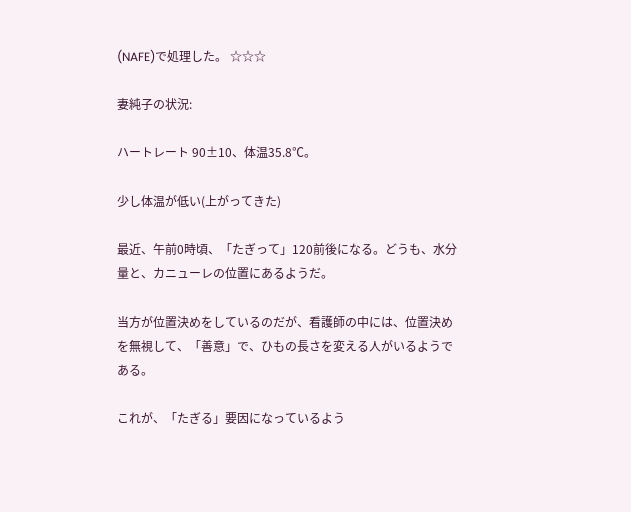(NAFE)で処理した。 ☆☆☆

妻純子の状況:

ハートレート 90±10、体温35.8℃。

少し体温が低い(上がってきた)

最近、午前0時頃、「たぎって」120前後になる。どうも、水分量と、カニューレの位置にあるようだ。

当方が位置決めをしているのだが、看護師の中には、位置決めを無視して、「善意」で、ひもの長さを変える人がいるようである。

これが、「たぎる」要因になっているよう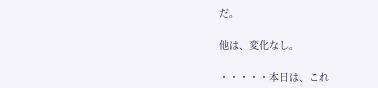だ。

他は、変化なし。

・・・・・本日は、これ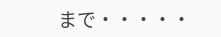まで・・・・・